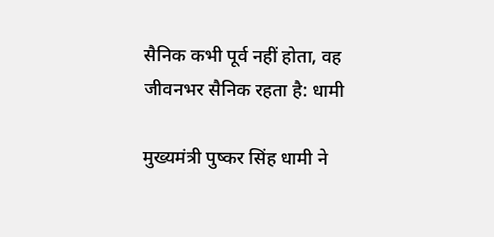सैनिक कभी पूर्व नहीं होता, वह जीवनभर सैनिक रहता है: धामी

मुख्यमंत्री पुष्कर सिंह धामी ने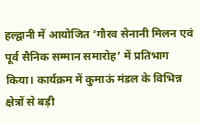हल्द्वानी में आयोजित ‘गौरव सेनानी मिलन एवं पूर्व सैनिक सम्मान समारोह’ में प्रतिभाग किया। कार्यक्रम में कुमाऊं मंडल के विभिन्न क्षेत्रों से बड़ी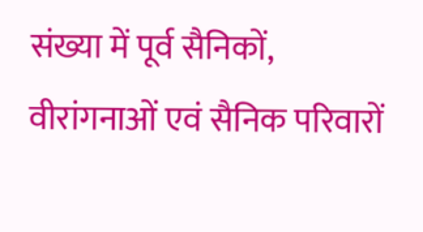संख्या में पूर्व सैनिकों, वीरांगनाओं एवं सैनिक परिवारों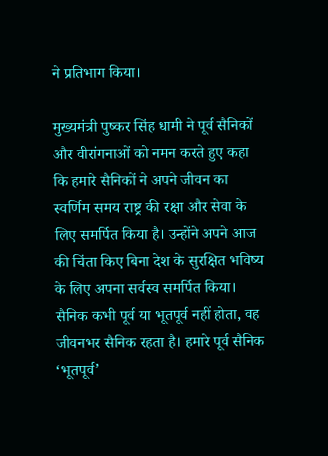ने प्रतिभाग किया।

मुख्यमंत्री पुष्कर सिंह धामी ने पूर्व सैनिकों और वीरांगनाओं को नमन करते हुए कहा कि हमारे सैनिकों ने अपने जीवन का स्वर्णिम समय राष्ट्र की रक्षा और सेवा के लिए समर्पित किया है। उन्होंने अपने आज की चिंता किए बिना देश के सुरक्षित भविष्य के लिए अपना सर्वस्व समर्पित किया। सैनिक कभी पूर्व या भूतपूर्व नहीं होता, वह जीवनभर सैनिक रहता है। हमारे पूर्व सैनिक ‘भूतपूर्व’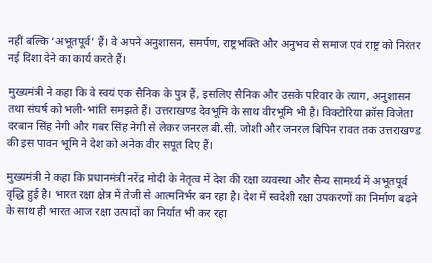नहीं बल्कि ‘अभूतपूर्व’ हैं। वे अपने अनुशासन, समर्पण, राष्ट्रभक्ति और अनुभव से समाज एवं राष्ट्र को निरंतर नई दिशा देने का कार्य करते हैं।

मुख्यमंत्री ने कहा कि वे स्वयं एक सैनिक के पुत्र हैं, इसलिए सैनिक और उसके परिवार के त्याग, अनुशासन तथा संघर्ष को भली-भांति समझते हैं। उत्तराखण्ड देवभूमि के साथ वीरभूमि भी है। विक्टोरिया क्रॉस विजेता दरबान सिंह नेगी और गबर सिंह नेगी से लेकर जनरल बी.सी. जोशी और जनरल बिपिन रावत तक उत्तराखण्ड की इस पावन भूमि ने देश को अनेक वीर सपूत दिए हैं।

मुख्यमंत्री ने कहा कि प्रधानमंत्री नरेंद्र मोदी के नेतृत्व में देश की रक्षा व्यवस्था और सैन्य सामर्थ्य में अभूतपूर्व वृद्धि हुई है। भारत रक्षा क्षेत्र में तेजी से आत्मनिर्भर बन रहा है। देश में स्वदेशी रक्षा उपकरणों का निर्माण बढ़ने के साथ ही भारत आज रक्षा उत्पादों का निर्यात भी कर रहा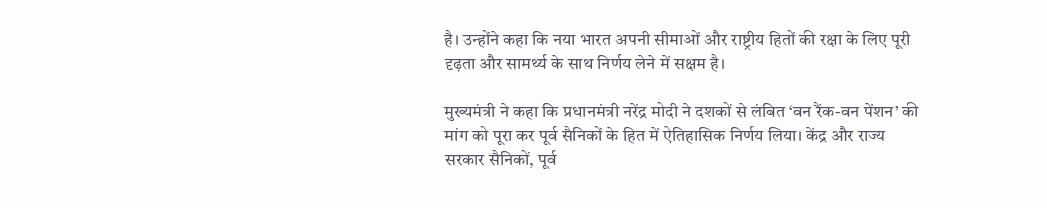है। उन्होंने कहा कि नया भारत अपनी सीमाओं और राष्ट्रीय हितों की रक्षा के लिए पूरी दृढ़ता और सामर्थ्य के साथ निर्णय लेने में सक्षम है।

मुख्यमंत्री ने कहा कि प्रधानमंत्री नरेंद्र मोदी ने दशकों से लंबित ‘वन रैंक-वन पेंशन’ की मांग को पूरा कर पूर्व सैनिकों के हित में ऐतिहासिक निर्णय लिया। केंद्र और राज्य सरकार सैनिकों, पूर्व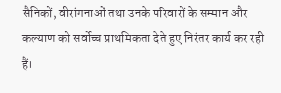सैनिकों, वीरांगनाओं तथा उनके परिवारों के सम्मान और कल्याण को सर्वोच्च प्राथमिकता देते हुए निरंतर कार्य कर रही हैं।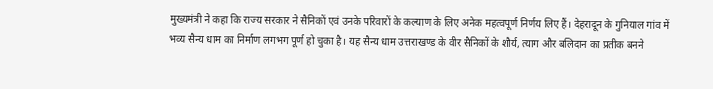मुख्यमंत्री ने कहा कि राज्य सरकार ने सैनिकों एवं उनके परिवारों के कल्याण के लिए अनेक महत्वपूर्ण निर्णय लिए हैं। देहरादून के गुनियाल गांव में भव्य सैन्य धाम का निर्माण लगभग पूर्ण हो चुका है। यह सैन्य धाम उत्तराखण्ड के वीर सैनिकों के शौर्य, त्याग और बलिदान का प्रतीक बनने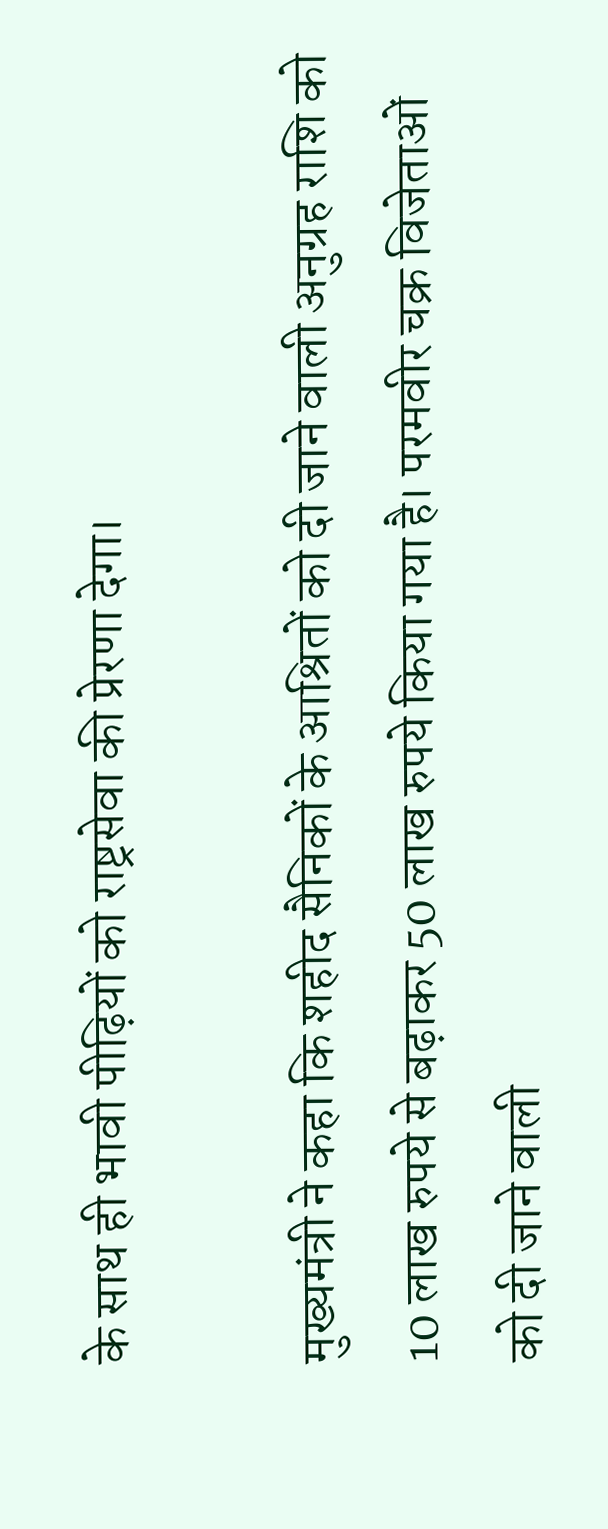के साथ ही भावी पीढ़ियों को राष्ट्रसेवा की प्रेरणा देगा।

मुख्यमंत्री ने कहा कि शहीद सैनिकों के आश्रितों को दी जाने वाली अनुग्रह राशि को 10 लाख रुपये से बढ़ाकर 50 लाख रुपये किया गया है। परमवीर चक्र विजेताओं को दी जाने वाली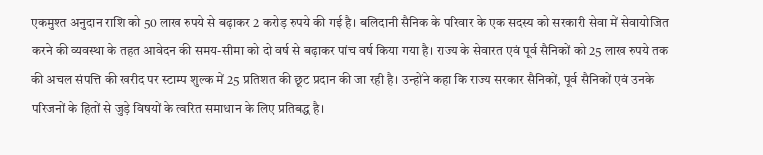एकमुश्त अनुदान राशि को 50 लाख रुपये से बढ़ाकर 2 करोड़ रुपये की गई है। बलिदानी सैनिक के परिवार के एक सदस्य को सरकारी सेवा में सेवायोजित करने की व्यवस्था के तहत आवेदन की समय-सीमा को दो वर्ष से बढ़ाकर पांच वर्ष किया गया है। राज्य के सेवारत एवं पूर्व सैनिकों को 25 लाख रुपये तक की अचल संपत्ति की खरीद पर स्टाम्प शुल्क में 25 प्रतिशत की छूट प्रदान की जा रही है। उन्होंने कहा कि राज्य सरकार सैनिकों, पूर्व सैनिकों एवं उनके परिजनों के हितों से जुड़े विषयों के त्वरित समाधान के लिए प्रतिबद्ध है।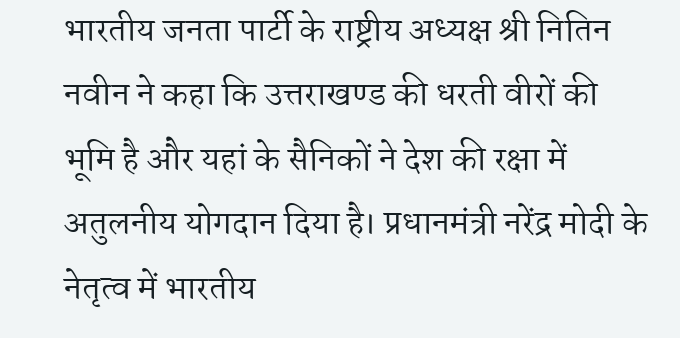भारतीय जनता पार्टी के राष्ट्रीय अध्यक्ष श्री नितिन नवीन ने कहा कि उत्तराखण्ड की धरती वीरों की भूमि है और यहां के सैनिकों ने देश की रक्षा में अतुलनीय योगदान दिया है। प्रधानमंत्री नरेंद्र मोदी के नेतृत्व में भारतीय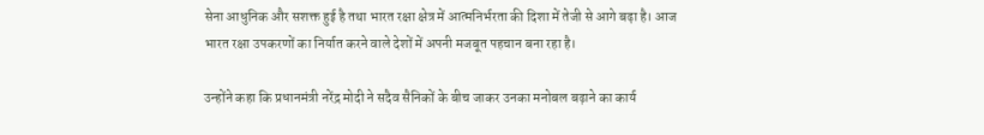सेना आधुनिक और सशक्त हुई है तथा भारत रक्षा क्षेत्र में आत्मनिर्भरता की दिशा में तेजी से आगे बढ़ा है। आज भारत रक्षा उपकरणों का निर्यात करने वाले देशों में अपनी मजबूत पहचान बना रहा है।

उन्होंने कहा कि प्रधानमंत्री नरेंद्र मोदी ने सदैव सैनिकों के बीच जाकर उनका मनोबल बढ़ाने का कार्य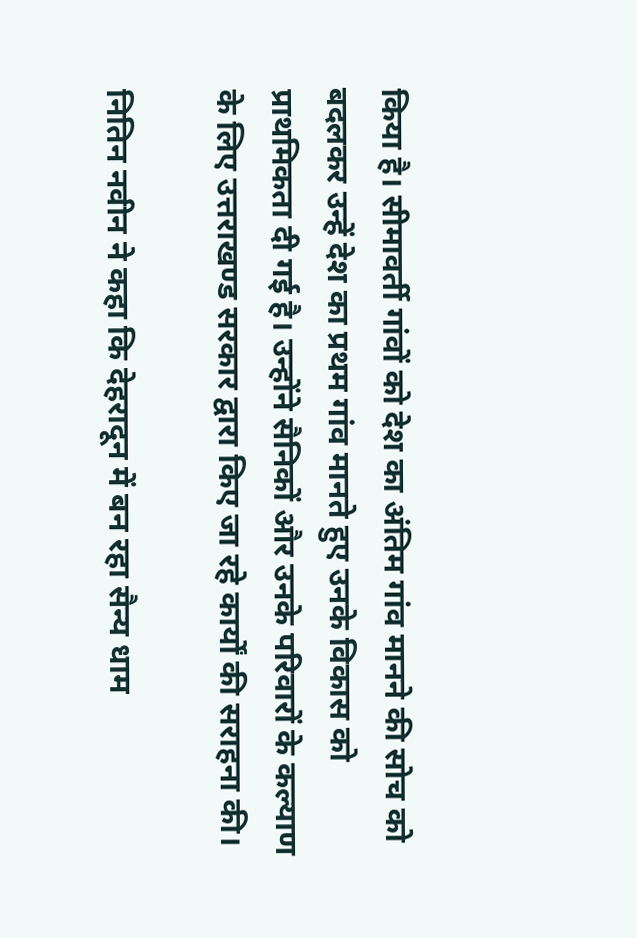किया है। सीमावर्ती गांवों को देश का अंतिम गांव मानने की सोच को बदलकर उन्हें देश का प्रथम गांव मानते हुए उनके विकास को प्राथमिकता दी गई है। उन्होंने सैनिकों और उनके परिवारों के कल्याण के लिए उत्तराखण्ड सरकार द्वारा किए जा रहे कार्यों की सराहना की।

नितिन नवीन ने कहा कि देहरादून में बन रहा सैन्य धाम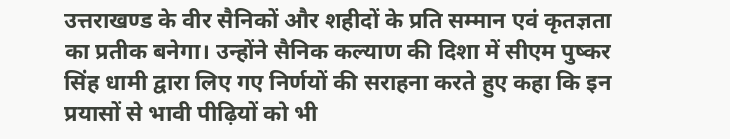उत्तराखण्ड के वीर सैनिकों और शहीदों के प्रति सम्मान एवं कृतज्ञता का प्रतीक बनेगा। उन्होंने सैनिक कल्याण की दिशा में सीएम पुष्कर सिंह धामी द्वारा लिए गए निर्णयों की सराहना करते हुए कहा कि इन प्रयासों से भावी पीढ़ियों को भी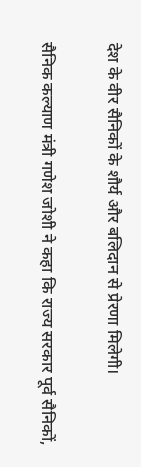देश के वीर सैनिकों के शौर्य और बलिदान से प्रेरणा मिलेगी।

सैनिक कल्याण मंत्री गणेश जोशी ने कहा कि राज्य सरकार पूर्व सैनिकों,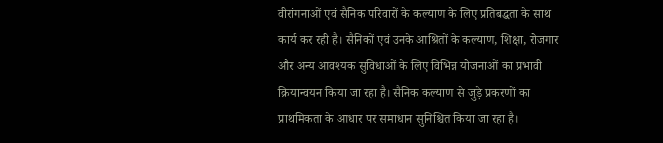वीरांगनाओं एवं सैनिक परिवारों के कल्याण के लिए प्रतिबद्धता के साथ कार्य कर रही है। सैनिकों एवं उनके आश्रितों के कल्याण, शिक्षा, रोजगार और अन्य आवश्यक सुविधाओं के लिए विभिन्न योजनाओं का प्रभावी क्रियान्वयन किया जा रहा है। सैनिक कल्याण से जुड़े प्रकरणों का प्राथमिकता के आधार पर समाधान सुनिश्चित किया जा रहा है।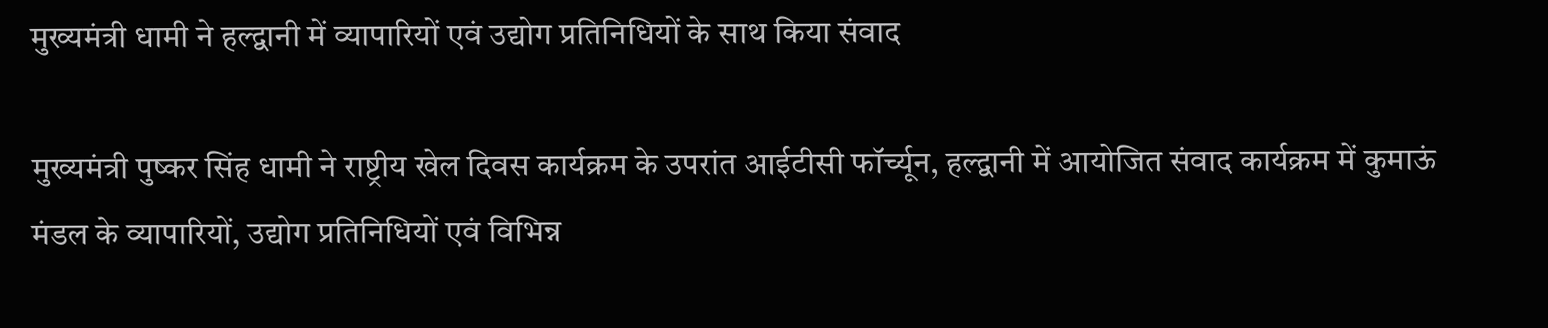मुख्यमंत्री धामी ने हल्द्वानी में व्यापारियों एवं उद्योग प्रतिनिधियों के साथ किया संवाद

मुख्यमंत्री पुष्कर सिंह धामी ने राष्ट्रीय खेल दिवस कार्यक्रम के उपरांत आईटीसी फॉर्च्यून, हल्द्वानी में आयोजित संवाद कार्यक्रम में कुमाऊं मंडल के व्यापारियों, उद्योग प्रतिनिधियों एवं विभिन्न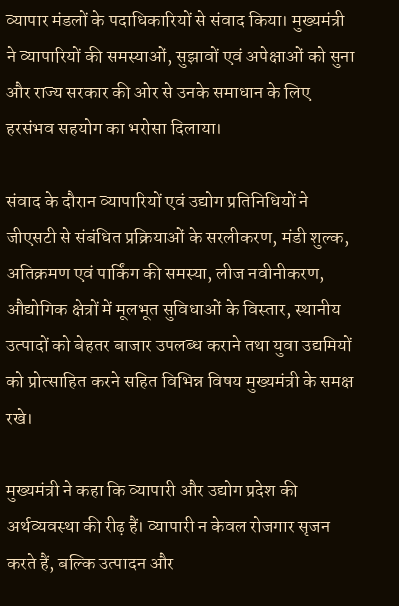व्यापार मंडलों के पदाधिकारियों से संवाद किया। मुख्यमंत्री ने व्यापारियों की समस्याओं, सुझावों एवं अपेक्षाओं को सुना और राज्य सरकार की ओर से उनके समाधान के लिए हरसंभव सहयोग का भरोसा दिलाया।

संवाद के दौरान व्यापारियों एवं उद्योग प्रतिनिधियों ने जीएसटी से संबंधित प्रक्रियाओं के सरलीकरण, मंडी शुल्क, अतिक्रमण एवं पार्किंग की समस्या, लीज नवीनीकरण, औद्योगिक क्षेत्रों में मूलभूत सुविधाओं के विस्तार, स्थानीय उत्पादों को बेहतर बाजार उपलब्ध कराने तथा युवा उद्यमियों को प्रोत्साहित करने सहित विभिन्न विषय मुख्यमंत्री के समक्ष रखे।

मुख्यमंत्री ने कहा कि व्यापारी और उद्योग प्रदेश की अर्थव्यवस्था की रीढ़ हैं। व्यापारी न केवल रोजगार सृजन करते हैं, बल्कि उत्पादन और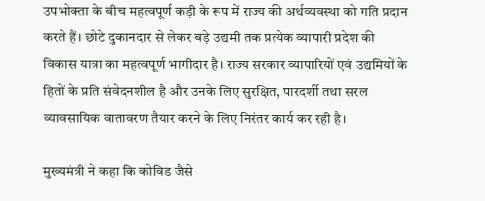उपभोक्ता के बीच महत्वपूर्ण कड़ी के रूप में राज्य की अर्थव्यवस्था को गति प्रदान करते हैं। छोटे दुकानदार से लेकर बड़े उद्यमी तक प्रत्येक व्यापारी प्रदेश की विकास यात्रा का महत्वपूर्ण भागीदार है। राज्य सरकार व्यापारियों एवं उद्यमियों के हितों के प्रति संवेदनशील है और उनके लिए सुरक्षित, पारदर्शी तथा सरल व्यावसायिक वातावरण तैयार करने के लिए निरंतर कार्य कर रही है।

मुख्यमंत्री ने कहा कि कोविड जैसे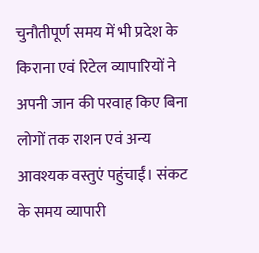चुनौतीपूर्ण समय में भी प्रदेश के किराना एवं रिटेल व्यापारियों ने अपनी जान की परवाह किए बिना लोगों तक राशन एवं अन्य आवश्यक वस्तुएं पहुंचाईं। संकट के समय व्यापारी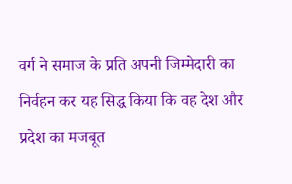वर्ग ने समाज के प्रति अपनी जिम्मेदारी का निर्वहन कर यह सिद्ध किया कि वह देश और प्रदेश का मजबूत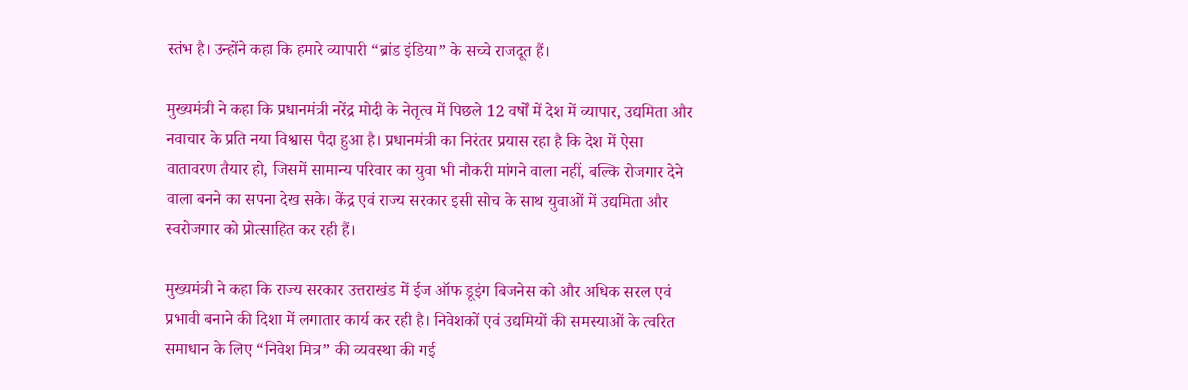स्तंभ है। उन्होंने कहा कि हमारे व्यापारी “ब्रांड इंडिया” के सच्चे राजदूत हैं।

मुख्यमंत्री ने कहा कि प्रधानमंत्री नरेंद्र मोदी के नेतृत्व में पिछले 12 वर्षों में देश में व्यापार, उद्यमिता और नवाचार के प्रति नया विश्वास पैदा हुआ है। प्रधानमंत्री का निरंतर प्रयास रहा है कि देश में ऐसा वातावरण तैयार हो, जिसमें सामान्य परिवार का युवा भी नौकरी मांगने वाला नहीं, बल्कि रोजगार देने वाला बनने का सपना देख सके। केंद्र एवं राज्य सरकार इसी सोच के साथ युवाओं में उद्यमिता और स्वरोजगार को प्रोत्साहित कर रही हैं।

मुख्यमंत्री ने कहा कि राज्य सरकार उत्तराखंड में ईज ऑफ डूइंग बिजनेस को और अधिक सरल एवं प्रभावी बनाने की दिशा में लगातार कार्य कर रही है। निवेशकों एवं उद्यमियों की समस्याओं के त्वरित समाधान के लिए “निवेश मित्र” की व्यवस्था की गई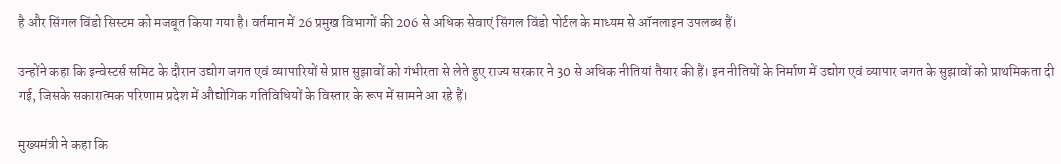है और सिंगल विंडो सिस्टम को मजबूत किया गया है। वर्तमान में 26 प्रमुख विभागों की 206 से अधिक सेवाएं सिंगल विंडो पोर्टल के माध्यम से ऑनलाइन उपलब्ध हैं।

उन्होंने कहा कि इन्वेस्टर्स समिट के दौरान उद्योग जगत एवं व्यापारियों से प्राप्त सुझावों को गंभीरता से लेते हुए राज्य सरकार ने 30 से अधिक नीतियां तैयार की हैं। इन नीतियों के निर्माण में उद्योग एवं व्यापार जगत के सुझावों को प्राथमिकता दी गई, जिसके सकारात्मक परिणाम प्रदेश में औद्योगिक गतिविधियों के विस्तार के रूप में सामने आ रहे हैं।

मुख्यमंत्री ने कहा कि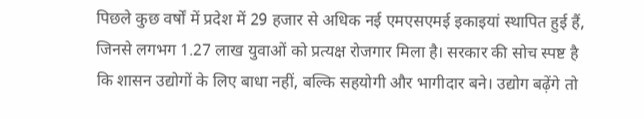पिछले कुछ वर्षों में प्रदेश में 29 हजार से अधिक नई एमएसएमई इकाइयां स्थापित हुई हैं, जिनसे लगभग 1.27 लाख युवाओं को प्रत्यक्ष रोजगार मिला है। सरकार की सोच स्पष्ट है कि शासन उद्योगों के लिए बाधा नहीं, बल्कि सहयोगी और भागीदार बने। उद्योग बढ़ेंगे तो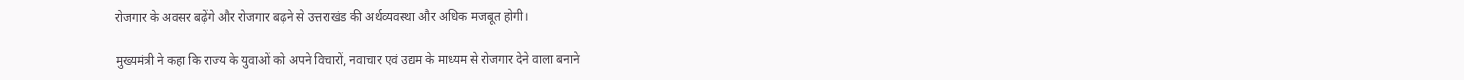रोजगार के अवसर बढ़ेंगे और रोजगार बढ़ने से उत्तराखंड की अर्थव्यवस्था और अधिक मजबूत होगी।

मुख्यमंत्री ने कहा कि राज्य के युवाओं को अपने विचारों, नवाचार एवं उद्यम के माध्यम से रोजगार देने वाला बनाने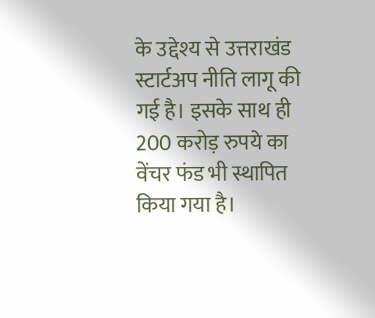के उद्देश्य से उत्तराखंड स्टार्टअप नीति लागू की गई है। इसके साथ ही 200 करोड़ रुपये का वेंचर फंड भी स्थापित किया गया है।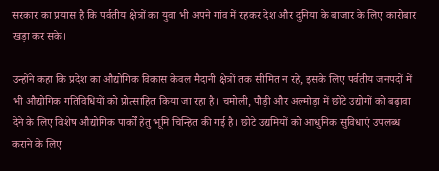सरकार का प्रयास है कि पर्वतीय क्षेत्रों का युवा भी अपने गांव में रहकर देश और दुनिया के बाजार के लिए कारोबार खड़ा कर सके।

उन्होंने कहा कि प्रदेश का औद्योगिक विकास केवल मैदानी क्षेत्रों तक सीमित न रहे, इसके लिए पर्वतीय जनपदों में भी औद्योगिक गतिविधियों को प्रोत्साहित किया जा रहा है। चमोली, पौड़ी और अल्मोड़ा में छोटे उद्योगों को बढ़ावा देने के लिए विशेष औद्योगिक पार्कों हेतु भूमि चिन्हित की गई है। छोटे उद्यमियों को आधुनिक सुविधाएं उपलब्ध कराने के लिए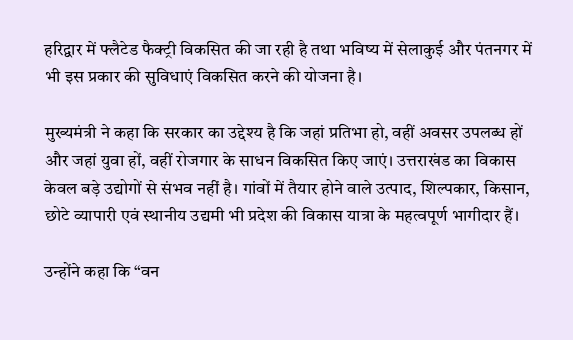हरिद्वार में फ्लैटेड फैक्ट्री विकसित की जा रही है तथा भविष्य में सेलाकुई और पंतनगर में भी इस प्रकार की सुविधाएं विकसित करने की योजना है।

मुख्यमंत्री ने कहा कि सरकार का उद्देश्य है कि जहां प्रतिभा हो, वहीं अवसर उपलब्ध हों और जहां युवा हों, वहीं रोजगार के साधन विकसित किए जाएं। उत्तराखंड का विकास केवल बड़े उद्योगों से संभव नहीं है। गांवों में तैयार होने वाले उत्पाद, शिल्पकार, किसान, छोटे व्यापारी एवं स्थानीय उद्यमी भी प्रदेश की विकास यात्रा के महत्वपूर्ण भागीदार हैं।

उन्होंने कहा कि “वन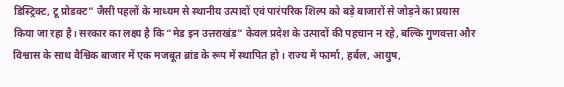डिस्ट्रिक्ट, टू प्रोडक्ट” जैसी पहलों के माध्यम से स्थानीय उत्पादों एवं पारंपरिक शिल्प को बड़े बाजारों से जोड़ने का प्रयास किया जा रहा है। सरकार का लक्ष्य है कि “मेड इन उत्तराखंड” केवल प्रदेश के उत्पादों की पहचान न रहे, बल्कि गुणवत्ता और विश्वास के साथ वैश्विक बाजार में एक मजबूत ब्रांड के रूप में स्थापित हो। राज्य में फार्मा, हर्बल, आयुष,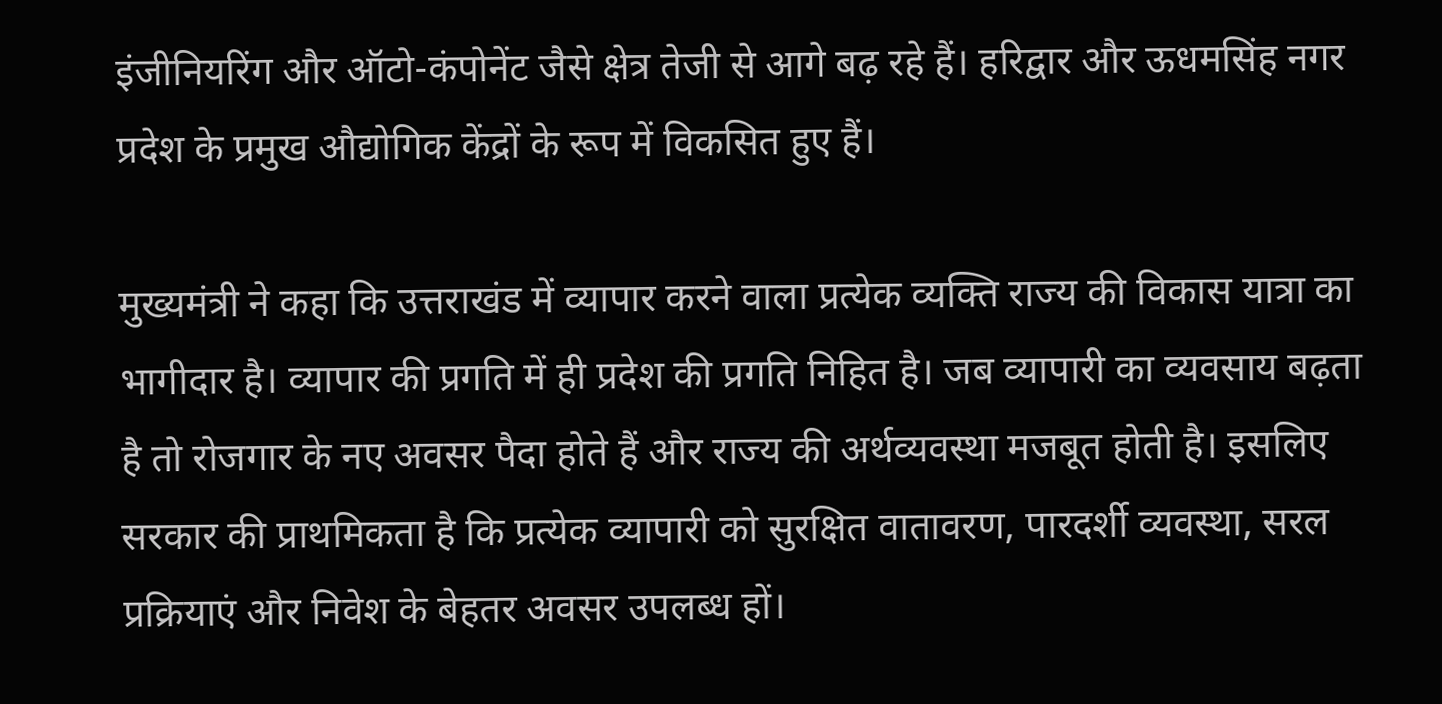इंजीनियरिंग और ऑटो-कंपोनेंट जैसे क्षेत्र तेजी से आगे बढ़ रहे हैं। हरिद्वार और ऊधमसिंह नगर प्रदेश के प्रमुख औद्योगिक केंद्रों के रूप में विकसित हुए हैं।

मुख्यमंत्री ने कहा कि उत्तराखंड में व्यापार करने वाला प्रत्येक व्यक्ति राज्य की विकास यात्रा का भागीदार है। व्यापार की प्रगति में ही प्रदेश की प्रगति निहित है। जब व्यापारी का व्यवसाय बढ़ता है तो रोजगार के नए अवसर पैदा होते हैं और राज्य की अर्थव्यवस्था मजबूत होती है। इसलिए सरकार की प्राथमिकता है कि प्रत्येक व्यापारी को सुरक्षित वातावरण, पारदर्शी व्यवस्था, सरल प्रक्रियाएं और निवेश के बेहतर अवसर उपलब्ध हों।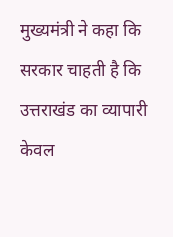मुख्यमंत्री ने कहा कि सरकार चाहती है कि उत्तराखंड का व्यापारी केवल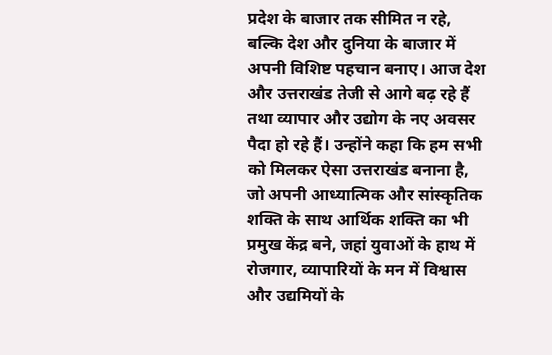प्रदेश के बाजार तक सीमित न रहे, बल्कि देश और दुनिया के बाजार में अपनी विशिष्ट पहचान बनाए। आज देश और उत्तराखंड तेजी से आगे बढ़ रहे हैं तथा व्यापार और उद्योग के नए अवसर पैदा हो रहे हैं। उन्होंने कहा कि हम सभी को मिलकर ऐसा उत्तराखंड बनाना है, जो अपनी आध्यात्मिक और सांस्कृतिक शक्ति के साथ आर्थिक शक्ति का भी प्रमुख केंद्र बने, जहां युवाओं के हाथ में रोजगार, व्यापारियों के मन में विश्वास और उद्यमियों के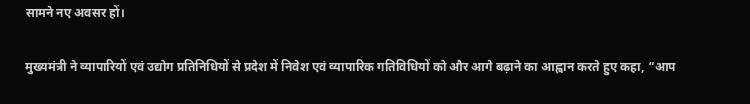सामने नए अवसर हों।

मुख्यमंत्री ने व्यापारियों एवं उद्योग प्रतिनिधियों से प्रदेश में निवेश एवं व्यापारिक गतिविधियों को और आगे बढ़ाने का आह्वान करते हुए कहा, “आप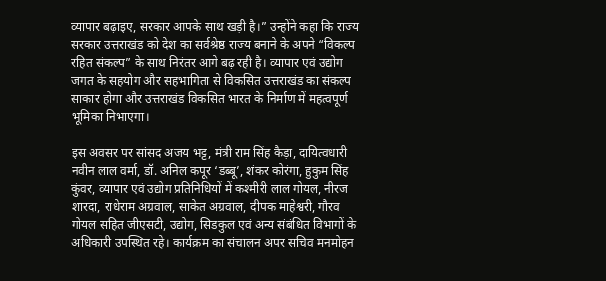व्यापार बढ़ाइए, सरकार आपके साथ खड़ी है।” उन्होंने कहा कि राज्य सरकार उत्तराखंड को देश का सर्वश्रेष्ठ राज्य बनाने के अपने “विकल्प रहित संकल्प” के साथ निरंतर आगे बढ़ रही है। व्यापार एवं उद्योग जगत के सहयोग और सहभागिता से विकसित उत्तराखंड का संकल्प साकार होगा और उत्तराखंड विकसित भारत के निर्माण में महत्वपूर्ण भूमिका निभाएगा।

इस अवसर पर सांसद अजय भट्ट, मंत्री राम सिंह कैड़ा, दायित्वधारी नवीन लाल वर्मा, डॉ. अनिल कपूर ‘डब्बू’, शंकर कोरंगा, हुकुम सिंह कुंवर, व्यापार एवं उद्योग प्रतिनिधियों में कश्मीरी लाल गोयल, नीरज शारदा, राधेराम अग्रवाल, साकेत अग्रवाल, दीपक माहेश्वरी, गौरव गोयल सहित जीएसटी, उद्योग, सिडकुल एवं अन्य संबंधित विभागों के अधिकारी उपस्थित रहे। कार्यक्रम का संचालन अपर सचिव मनमोहन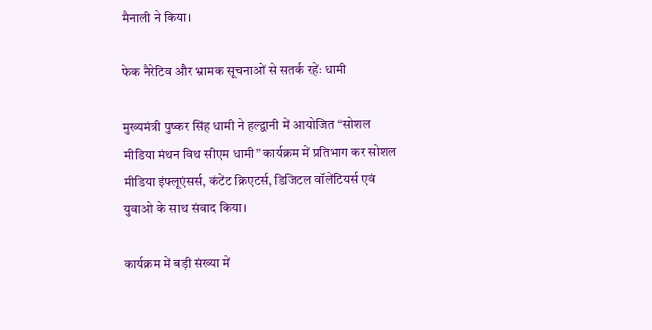मैनाली ने किया।

फेक नैरेटिव और भ्रामक सूचनाओं से सतर्क रहेंः धामी

मुख्यमंत्री पुष्कर सिंह धामी ने हल्द्वानी में आयोजित “सोशल मीडिया मंथन विथ सीएम धामी” कार्यक्रम में प्रतिभाग कर सोशल मीडिया इंफ्लूएंसर्स, कंटेंट क्रिएटर्स, डिजिटल वॉलेंटियर्स एवं युवाओ के साथ संवाद किया।

कार्यक्रम में बड़ी संख्या में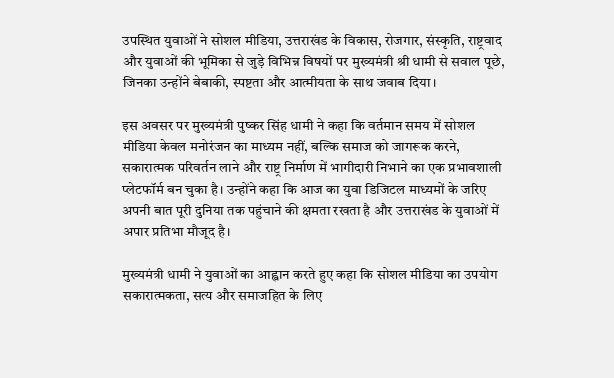उपस्थित युवाओं ने सोशल मीडिया, उत्तराखंड के विकास, रोजगार, संस्कृति, राष्ट्रवाद और युवाओं की भूमिका से जुड़े विभिन्न विषयों पर मुख्यमंत्री श्री धामी से सवाल पूछे, जिनका उन्होंने बेबाकी, स्पष्टता और आत्मीयता के साथ जवाब दिया।

इस अवसर पर मुख्यमंत्री पुष्कर सिंह धामी ने कहा कि वर्तमान समय में सोशल मीडिया केवल मनोरंजन का माध्यम नहीं, बल्कि समाज को जागरूक करने, सकारात्मक परिवर्तन लाने और राष्ट्र निर्माण में भागीदारी निभाने का एक प्रभावशाली प्लेटफॉर्म बन चुका है। उन्होंने कहा कि आज का युवा डिजिटल माध्यमों के जरिए अपनी बात पूरी दुनिया तक पहुंचाने की क्षमता रखता है और उत्तराखंड के युवाओं में अपार प्रतिभा मौजूद है।

मुख्यमंत्री धामी ने युवाओं का आह्वान करते हुए कहा कि सोशल मीडिया का उपयोग सकारात्मकता, सत्य और समाजहित के लिए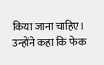किया जाना चाहिए। उन्होंने कहा कि फेक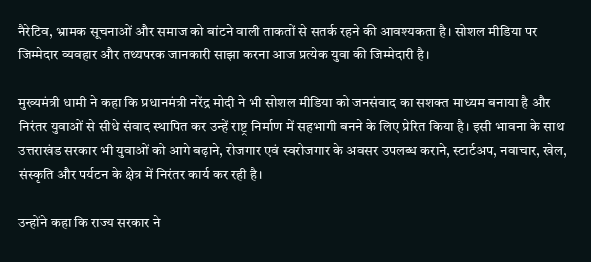नैरेटिव, भ्रामक सूचनाओं और समाज को बांटने वाली ताकतों से सतर्क रहने की आवश्यकता है। सोशल मीडिया पर जिम्मेदार व्यवहार और तथ्यपरक जानकारी साझा करना आज प्रत्येक युवा की जिम्मेदारी है।

मुख्यमंत्री धामी ने कहा कि प्रधानमंत्री नरेंद्र मोदी ने भी सोशल मीडिया को जनसंवाद का सशक्त माध्यम बनाया है और निरंतर युवाओं से सीधे संवाद स्थापित कर उन्हें राष्ट्र निर्माण में सहभागी बनने के लिए प्रेरित किया है। इसी भावना के साथ उत्तराखंड सरकार भी युवाओं को आगे बढ़ाने, रोजगार एवं स्वरोजगार के अवसर उपलब्ध कराने, स्टार्टअप, नवाचार, खेल, संस्कृति और पर्यटन के क्षेत्र में निरंतर कार्य कर रही है।

उन्होंने कहा कि राज्य सरकार ने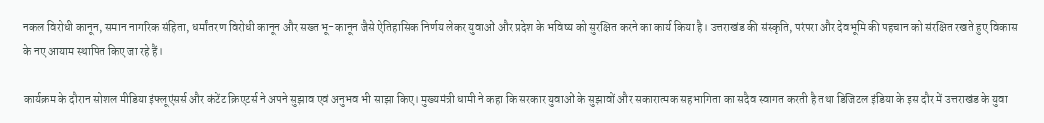नकल विरोधी कानून, समान नागरिक संहिता, धर्मांतरण विरोधी कानून और सख्त भू-कानून जैसे ऐतिहासिक निर्णय लेकर युवाओं और प्रदेश के भविष्य को सुरक्षित करने का कार्य किया है। उत्तराखंड की संस्कृति, परंपरा और देवभूमि की पहचान को संरक्षित रखते हुए विकास के नए आयाम स्थापित किए जा रहे हैं।

कार्यक्रम के दौरान सोशल मीडिया इंफ्लूएंसर्स और कंटेंट क्रिएटर्स ने अपने सुझाव एवं अनुभव भी साझा किए। मुख्यमंत्री धामी ने कहा कि सरकार युवाओं के सुझावों और सकारात्मक सहभागिता का सदैव स्वागत करती है तथा डिजिटल इंडिया के इस दौर में उत्तराखंड के युवा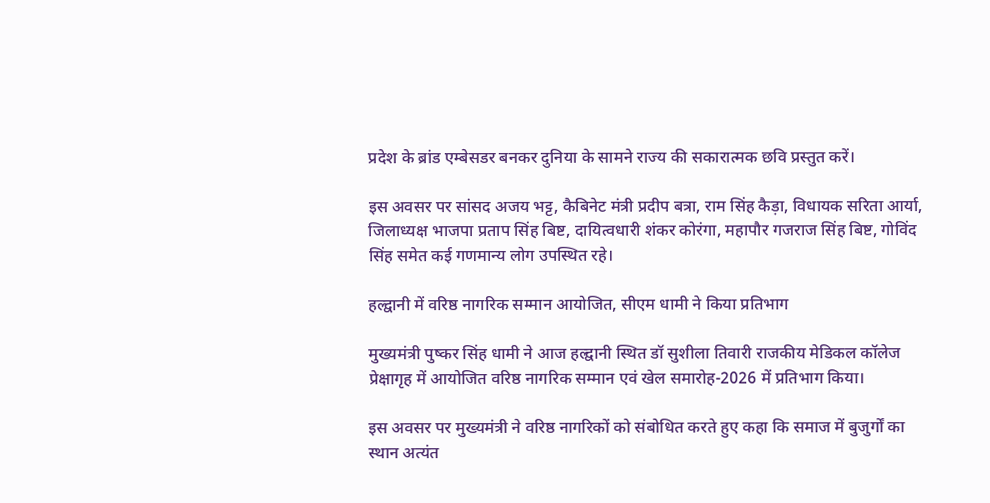प्रदेश के ब्रांड एम्बेसडर बनकर दुनिया के सामने राज्य की सकारात्मक छवि प्रस्तुत करें।

इस अवसर पर सांसद अजय भट्ट, कैबिनेट मंत्री प्रदीप बत्रा, राम सिंह कैड़ा, विधायक सरिता आर्या, जिलाध्यक्ष भाजपा प्रताप सिंह बिष्ट, दायित्वधारी शंकर कोरंगा, महापौर गजराज सिंह बिष्ट, गोविंद सिंह समेत कई गणमान्य लोग उपस्थित रहे।

हल्द्वानी में वरिष्ठ नागरिक सम्मान आयोजित, सीएम धामी ने किया प्रतिभाग

मुख्यमंत्री पुष्कर सिंह धामी ने आज हल्द्वानी स्थित डॉ सुशीला तिवारी राजकीय मेडिकल कॉलेज प्रेक्षागृह में आयोजित वरिष्ठ नागरिक सम्मान एवं खेल समारोह-2026 में प्रतिभाग किया।

इस अवसर पर मुख्यमंत्री ने वरिष्ठ नागरिकों को संबोधित करते हुए कहा कि समाज में बुजुर्गों का स्थान अत्यंत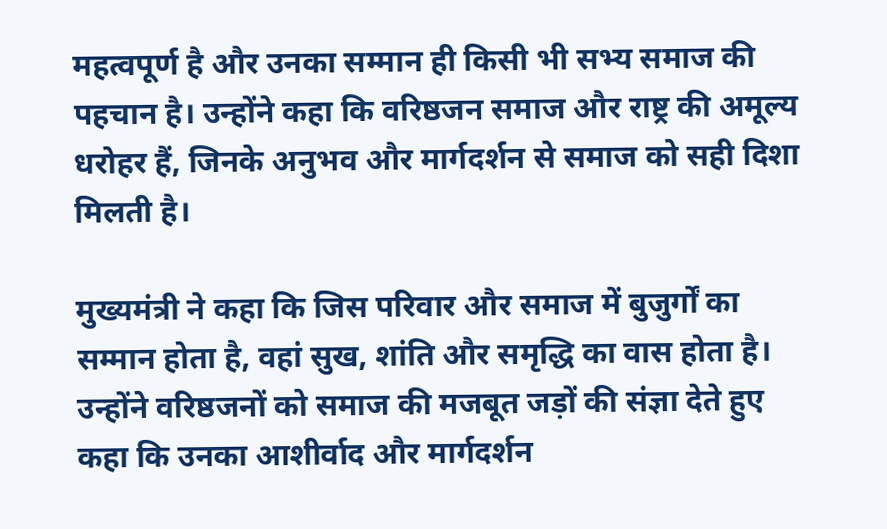महत्वपूर्ण है और उनका सम्मान ही किसी भी सभ्य समाज की पहचान है। उन्होंने कहा कि वरिष्ठजन समाज और राष्ट्र की अमूल्य धरोहर हैं, जिनके अनुभव और मार्गदर्शन से समाज को सही दिशा मिलती है।

मुख्यमंत्री ने कहा कि जिस परिवार और समाज में बुजुर्गों का सम्मान होता है, वहां सुख, शांति और समृद्धि का वास होता है। उन्होंने वरिष्ठजनों को समाज की मजबूत जड़ों की संज्ञा देते हुए कहा कि उनका आशीर्वाद और मार्गदर्शन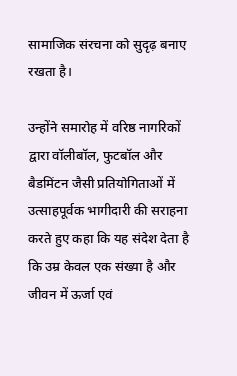सामाजिक संरचना को सुदृढ़ बनाए रखता है।

उन्होंने समारोह में वरिष्ठ नागरिकों द्वारा वॉलीबॉल, फुटबॉल और बैडमिंटन जैसी प्रतियोगिताओं में उत्साहपूर्वक भागीदारी की सराहना करते हुए कहा कि यह संदेश देता है कि उम्र केवल एक संख्या है और जीवन में ऊर्जा एवं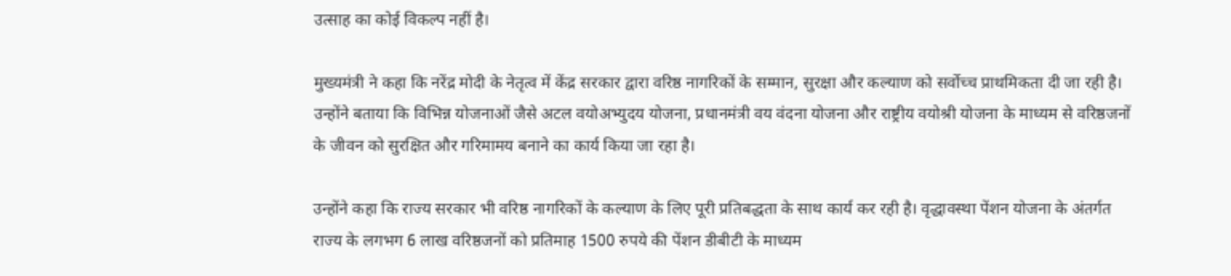उत्साह का कोई विकल्प नहीं है।

मुख्यमंत्री ने कहा कि नरेंद्र मोदी के नेतृत्व में केंद्र सरकार द्वारा वरिष्ठ नागरिकों के सम्मान, सुरक्षा और कल्याण को सर्वोच्च प्राथमिकता दी जा रही है। उन्होंने बताया कि विभिन्न योजनाओं जैसे अटल वयोअभ्युदय योजना, प्रधानमंत्री वय वंदना योजना और राष्ट्रीय वयोश्री योजना के माध्यम से वरिष्ठजनों के जीवन को सुरक्षित और गरिमामय बनाने का कार्य किया जा रहा है।

उन्होंने कहा कि राज्य सरकार भी वरिष्ठ नागरिकों के कल्याण के लिए पूरी प्रतिबद्धता के साथ कार्य कर रही है। वृद्धावस्था पेंशन योजना के अंतर्गत राज्य के लगभग 6 लाख वरिष्ठजनों को प्रतिमाह 1500 रुपये की पेंशन डीबीटी के माध्यम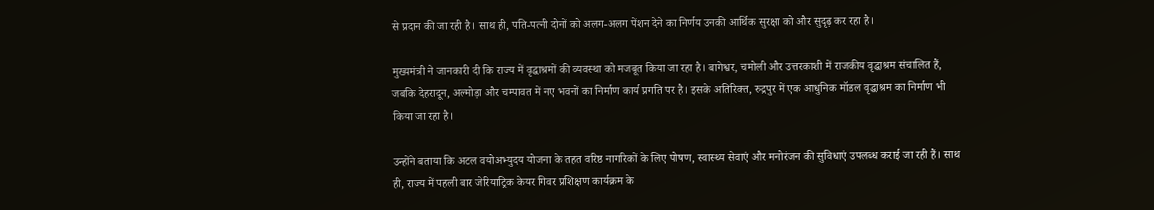से प्रदान की जा रही है। साथ ही, पति-पत्नी दोनों को अलग-अलग पेंशन देने का निर्णय उनकी आर्थिक सुरक्षा को और सुदृढ़ कर रहा है।

मुख्यमंत्री ने जानकारी दी कि राज्य में वृद्धाश्रमों की व्यवस्था को मजबूत किया जा रहा है। बागेश्वर, चमोली और उत्तरकाशी में राजकीय वृद्धाश्रम संचालित हैं, जबकि देहरादून, अल्मोड़ा और चम्पावत में नए भवनों का निर्माण कार्य प्रगति पर है। इसके अतिरिक्त, रुद्रपुर में एक आधुनिक मॉडल वृद्धाश्रम का निर्माण भी किया जा रहा है।

उन्होंने बताया कि अटल वयोअभ्युदय योजना के तहत वरिष्ठ नागरिकों के लिए पोषण, स्वास्थ्य सेवाएं और मनोरंजन की सुविधाएं उपलब्ध कराई जा रही हैं। साथ ही, राज्य में पहली बार जेरियाट्रिक केयर गिवर प्रशिक्षण कार्यक्रम के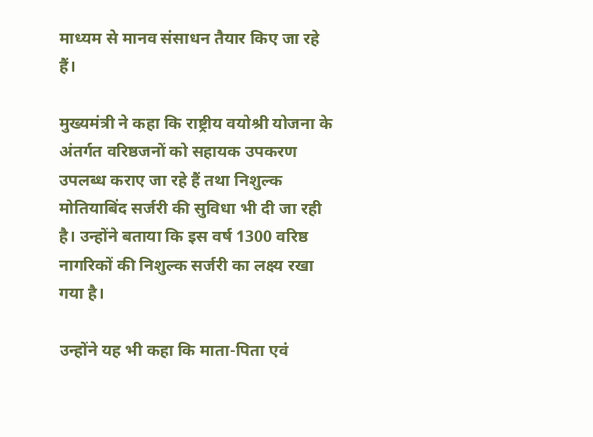माध्यम से मानव संसाधन तैयार किए जा रहे हैं।

मुख्यमंत्री ने कहा कि राष्ट्रीय वयोश्री योजना के अंतर्गत वरिष्ठजनों को सहायक उपकरण उपलब्ध कराए जा रहे हैं तथा निशुल्क मोतियाबिंद सर्जरी की सुविधा भी दी जा रही है। उन्होंने बताया कि इस वर्ष 1300 वरिष्ठ नागरिकों की निशुल्क सर्जरी का लक्ष्य रखा गया है।

उन्होंने यह भी कहा कि माता-पिता एवं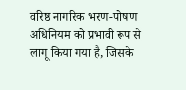वरिष्ठ नागरिक भरण-पोषण अधिनियम को प्रभावी रूप से लागू किया गया है, जिसके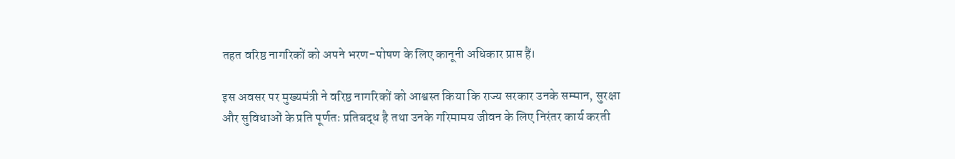तहत वरिष्ठ नागरिकों को अपने भरण-पोषण के लिए कानूनी अधिकार प्राप्त हैं।

इस अवसर पर मुख्यमंत्री ने वरिष्ठ नागरिकों को आश्वस्त किया कि राज्य सरकार उनके सम्मान, सुरक्षा और सुविधाओं के प्रति पूर्णतः प्रतिबद्ध है तथा उनके गरिमामय जीवन के लिए निरंतर कार्य करती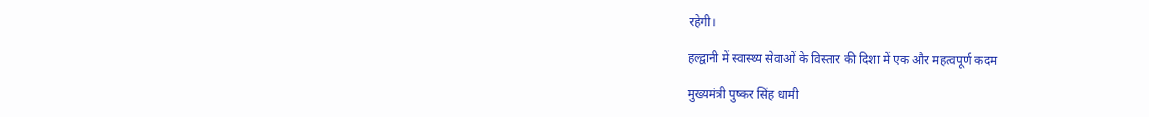रहेगी।

हल्द्वानी में स्वास्थ्य सेवाओं के विस्तार की दिशा में एक और महत्वपूर्ण कदम

मुख्यमंत्री पुष्कर सिंह धामी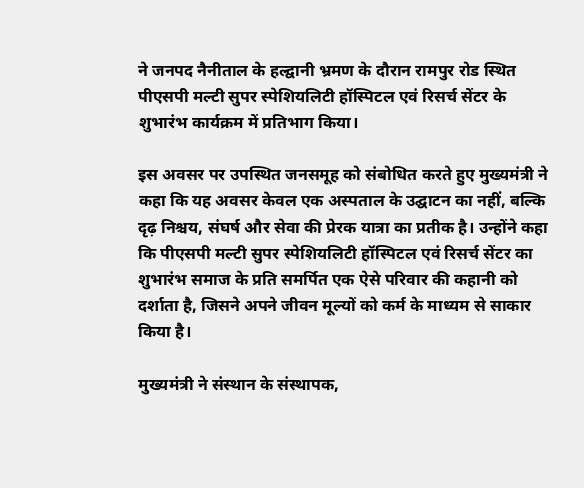ने जनपद नैनीताल के हल्द्वानी भ्रमण के दौरान रामपुर रोड स्थित पीएसपी मल्टी सुपर स्पेशियलिटी हॉस्पिटल एवं रिसर्च सेंटर के शुभारंभ कार्यक्रम में प्रतिभाग किया।

इस अवसर पर उपस्थित जनसमूह को संबोधित करते हुए मुख्यमंत्री ने कहा कि यह अवसर केवल एक अस्पताल के उद्घाटन का नहीं, बल्कि दृढ़ निश्चय, संघर्ष और सेवा की प्रेरक यात्रा का प्रतीक है। उन्होंने कहा कि पीएसपी मल्टी सुपर स्पेशियलिटी हॉस्पिटल एवं रिसर्च सेंटर का शुभारंभ समाज के प्रति समर्पित एक ऐसे परिवार की कहानी को दर्शाता है, जिसने अपने जीवन मूल्यों को कर्म के माध्यम से साकार किया है।

मुख्यमंत्री ने संस्थान के संस्थापक,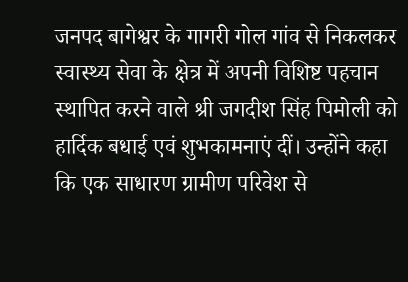जनपद बागेश्वर के गागरी गोल गांव से निकलकर स्वास्थ्य सेवा के क्षेत्र में अपनी विशिष्ट पहचान स्थापित करने वाले श्री जगदीश सिंह पिमोली को हार्दिक बधाई एवं शुभकामनाएं दीं। उन्होंने कहा कि एक साधारण ग्रामीण परिवेश से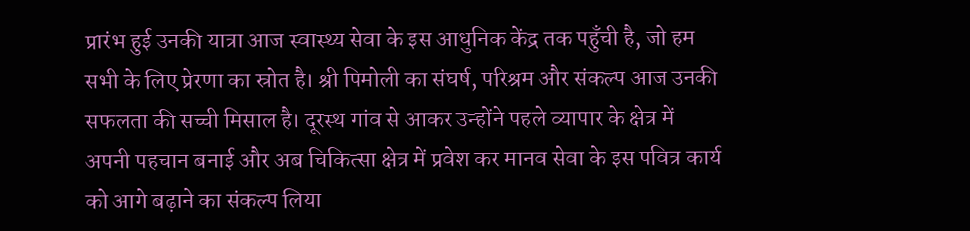प्रारंभ हुई उनकी यात्रा आज स्वास्थ्य सेवा के इस आधुनिक केंद्र तक पहुँची है, जो हम सभी के लिए प्रेरणा का स्रोत है। श्री पिमोली का संघर्ष, परिश्रम और संकल्प आज उनकी सफलता की सच्ची मिसाल है। दूरस्थ गांव से आकर उन्होंने पहले व्यापार के क्षेत्र में अपनी पहचान बनाई और अब चिकित्सा क्षेत्र में प्रवेश कर मानव सेवा के इस पवित्र कार्य को आगे बढ़ाने का संकल्प लिया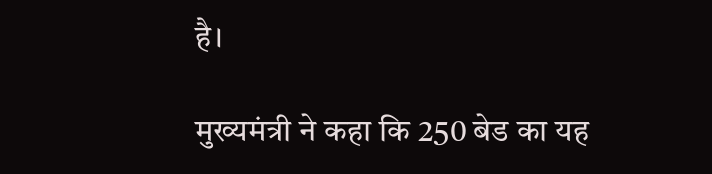है।

मुख्यमंत्री ने कहा कि 250 बेड का यह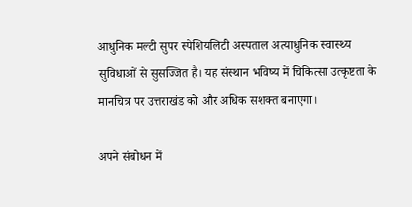आधुनिक मल्टी सुपर स्पेशियलिटी अस्पताल अत्याधुनिक स्वास्थ्य सुविधाओं से सुसज्जित है। यह संस्थान भविष्य में चिकित्सा उत्कृष्टता के मानचित्र पर उत्तराखंड को और अधिक सशक्त बनाएगा।

अपने संबोधन में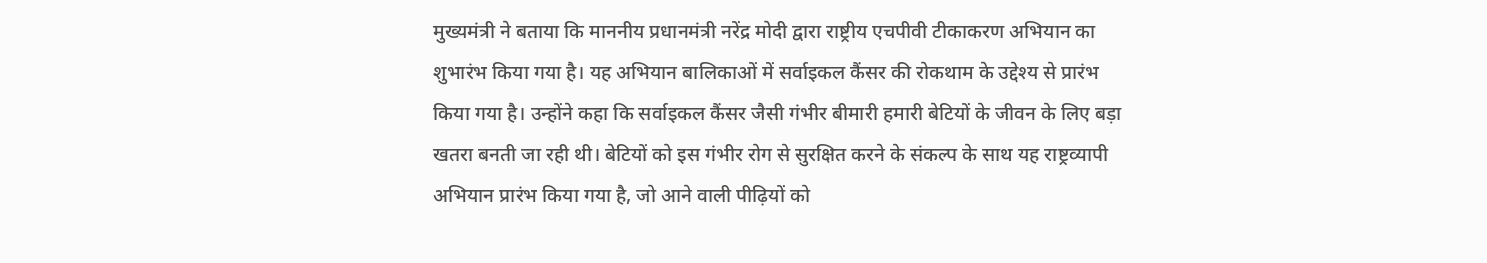मुख्यमंत्री ने बताया कि माननीय प्रधानमंत्री नरेंद्र मोदी द्वारा राष्ट्रीय एचपीवी टीकाकरण अभियान का शुभारंभ किया गया है। यह अभियान बालिकाओं में सर्वाइकल कैंसर की रोकथाम के उद्देश्य से प्रारंभ किया गया है। उन्होंने कहा कि सर्वाइकल कैंसर जैसी गंभीर बीमारी हमारी बेटियों के जीवन के लिए बड़ा खतरा बनती जा रही थी। बेटियों को इस गंभीर रोग से सुरक्षित करने के संकल्प के साथ यह राष्ट्रव्यापी अभियान प्रारंभ किया गया है, जो आने वाली पीढ़ियों को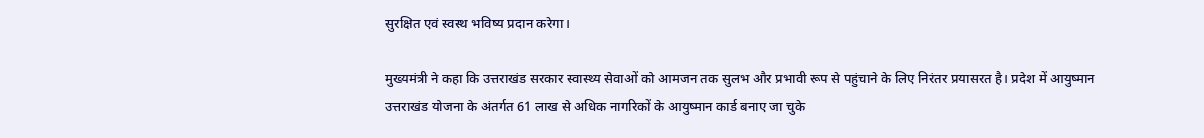सुरक्षित एवं स्वस्थ भविष्य प्रदान करेगा।

मुख्यमंत्री ने कहा कि उत्तराखंड सरकार स्वास्थ्य सेवाओं को आमजन तक सुलभ और प्रभावी रूप से पहुंचाने के लिए निरंतर प्रयासरत है। प्रदेश में आयुष्मान उत्तराखंड योजना के अंतर्गत 61 लाख से अधिक नागरिकों के आयुष्मान कार्ड बनाए जा चुके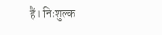हैं। निःशुल्क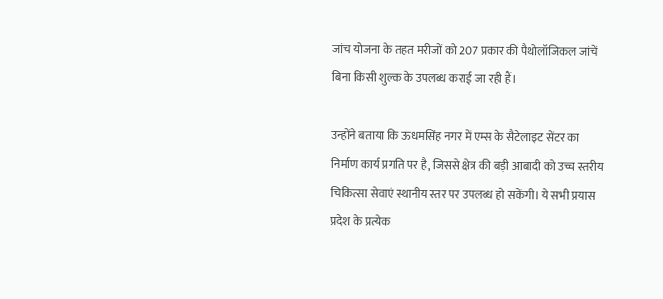जांच योजना के तहत मरीजों को 207 प्रकार की पैथोलॉजिकल जांचें बिना किसी शुल्क के उपलब्ध कराई जा रही हैं।

उन्होंने बताया कि ऊधमसिंह नगर में एम्स के सैटेलाइट सेंटर का निर्माण कार्य प्रगति पर है, जिससे क्षेत्र की बड़ी आबादी को उच्च स्तरीय चिकित्सा सेवाएं स्थानीय स्तर पर उपलब्ध हो सकेंगी। ये सभी प्रयास प्रदेश के प्रत्येक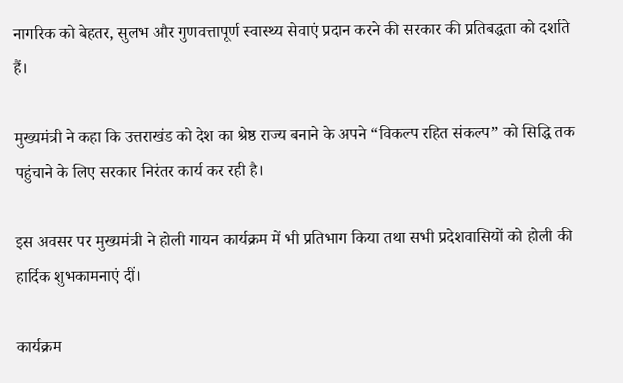नागरिक को बेहतर, सुलभ और गुणवत्तापूर्ण स्वास्थ्य सेवाएं प्रदान करने की सरकार की प्रतिबद्धता को दर्शाते हैं।

मुख्यमंत्री ने कहा कि उत्तराखंड को देश का श्रेष्ठ राज्य बनाने के अपने “विकल्प रहित संकल्प” को सिद्धि तक पहुंचाने के लिए सरकार निरंतर कार्य कर रही है।

इस अवसर पर मुख्यमंत्री ने होली गायन कार्यक्रम में भी प्रतिभाग किया तथा सभी प्रदेशवासियों को होली की हार्दिक शुभकामनाएं दीं।

कार्यक्रम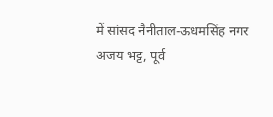में सांसद नैनीताल-ऊधमसिंह नगर अजय भट्ट, पूर्व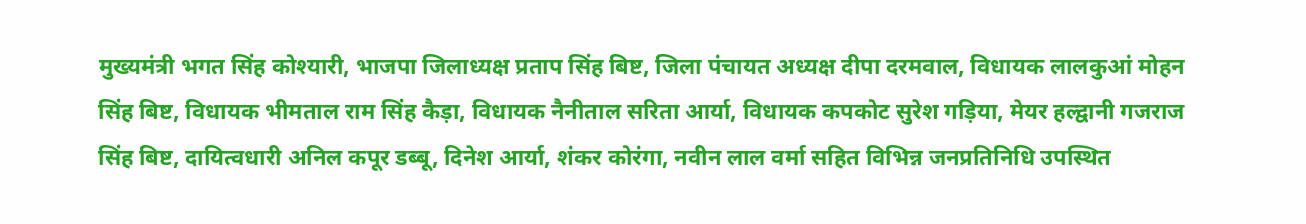मुख्यमंत्री भगत सिंह कोश्यारी, भाजपा जिलाध्यक्ष प्रताप सिंह बिष्ट, जिला पंचायत अध्यक्ष दीपा दरमवाल, विधायक लालकुआं मोहन सिंह बिष्ट, विधायक भीमताल राम सिंह कैड़ा, विधायक नैनीताल सरिता आर्या, विधायक कपकोट सुरेश गड़िया, मेयर हल्द्वानी गजराज सिंह बिष्ट, दायित्वधारी अनिल कपूर डब्बू, दिनेश आर्या, शंकर कोरंगा, नवीन लाल वर्मा सहित विभिन्न जनप्रतिनिधि उपस्थित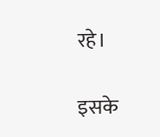रहे।

इसके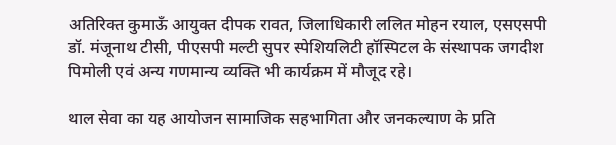अतिरिक्त कुमाऊँ आयुक्त दीपक रावत, जिलाधिकारी ललित मोहन रयाल, एसएसपी डॉ. मंजूनाथ टीसी, पीएसपी मल्टी सुपर स्पेशियलिटी हॉस्पिटल के संस्थापक जगदीश पिमोली एवं अन्य गणमान्य व्यक्ति भी कार्यक्रम में मौजूद रहे।

थाल सेवा का यह आयोजन सामाजिक सहभागिता और जनकल्याण के प्रति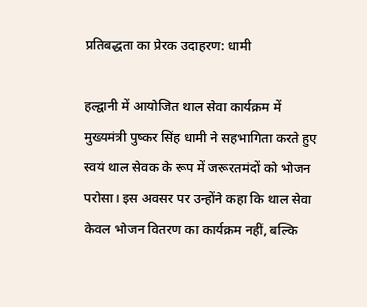प्रतिबद्धता का प्रेरक उदाहरण: धामी

हल्द्वानी में आयोजित थाल सेवा कार्यक्रम में मुख्यमंत्री पुष्कर सिंह धामी ने सहभागिता करते हुए स्वयं थाल सेवक के रूप में जरूरतमंदों को भोजन परोसा। इस अवसर पर उन्होंने कहा कि थाल सेवा केवल भोजन वितरण का कार्यक्रम नहीं, बल्कि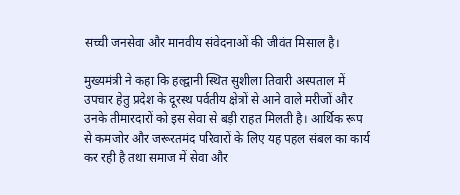सच्ची जनसेवा और मानवीय संवेदनाओं की जीवंत मिसाल है।

मुख्यमंत्री ने कहा कि हल्द्वानी स्थित सुशीला तिवारी अस्पताल में उपचार हेतु प्रदेश के दूरस्थ पर्वतीय क्षेत्रों से आने वाले मरीजों और उनके तीमारदारों को इस सेवा से बड़ी राहत मिलती है। आर्थिक रूप से कमजोर और जरूरतमंद परिवारों के लिए यह पहल संबल का कार्य कर रही है तथा समाज में सेवा और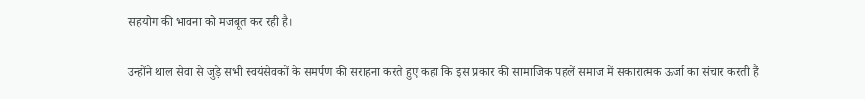सहयोग की भावना को मजबूत कर रही है।

उन्होंने थाल सेवा से जुड़े सभी स्वयंसेवकों के समर्पण की सराहना करते हुए कहा कि इस प्रकार की सामाजिक पहलें समाज में सकारात्मक ऊर्जा का संचार करती हैं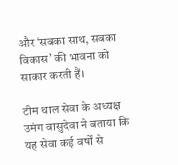और ‘सबका साथ, सबका विकास’ की भावना को साकार करती हैं।

टीम थाल सेवा के अध्यक्ष उमंग वासुदेवा ने बताया कि यह सेवा कई वर्षों से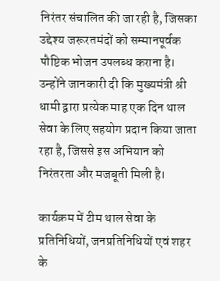निरंतर संचालित की जा रही है, जिसका उद्देश्य जरूरतमंदों को सम्मानपूर्वक पौष्टिक भोजन उपलब्ध कराना है। उन्होंने जानकारी दी कि मुख्यमंत्री श्री धामी द्वारा प्रत्येक माह एक दिन थाल सेवा के लिए सहयोग प्रदान किया जाता रहा है, जिससे इस अभियान को निरंतरता और मजबूती मिली है।

कार्यक्रम में टीम थाल सेवा के प्रतिनिधियों, जनप्रतिनिधियों एवं शहर के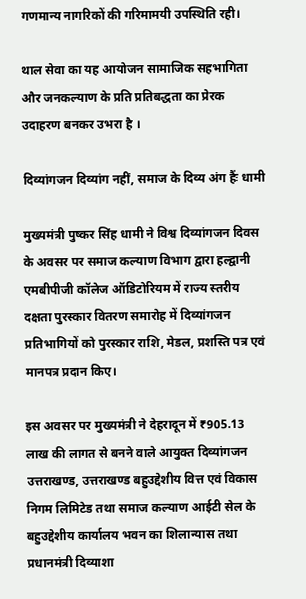गणमान्य नागरिकों की गरिमामयी उपस्थिति रही।

थाल सेवा का यह आयोजन सामाजिक सहभागिता और जनकल्याण के प्रति प्रतिबद्धता का प्रेरक उदाहरण बनकर उभरा है ।

दिव्यांगजन दिव्यांग नहीं, समाज के दिव्य अंग हैंः धामी

मुख्यमंत्री पुष्कर सिंह धामी ने विश्व दिव्यांगजन दिवस के अवसर पर समाज कल्याण विभाग द्वारा हल्द्वानी एमबीपीजी कॉलेज ऑडिटोरियम में राज्य स्तरीय दक्षता पुरस्कार वितरण समारोह में दिव्यांगजन प्रतिभागियों को पुरस्कार राशि, मेडल, प्रशस्ति पत्र एवं मानपत्र प्रदान किए।

इस अवसर पर मुख्यमंत्री ने देहरादून में ₹905.13 लाख की लागत से बनने वाले आयुक्त दिव्यांगजन उत्तराखण्ड, उत्तराखण्ड बहुउद्देशीय वित्त एवं विकास निगम लिमिटेड तथा समाज कल्याण आईटी सेल के बहुउद्देशीय कार्यालय भवन का शिलान्यास तथा प्रधानमंत्री दिव्याशा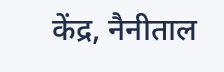केंद्र, नैनीताल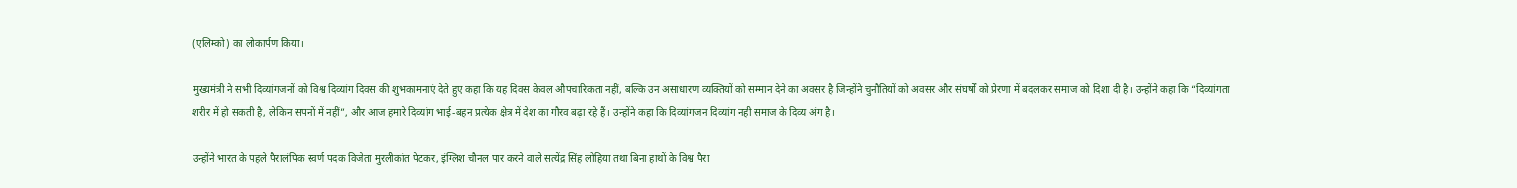(एलिम्को) का लोकार्पण किया।

मुख्यमंत्री ने सभी दिव्यांगजनों को विश्व दिव्यांग दिवस की शुभकामनाएं देते हुए कहा कि यह दिवस केवल औपचारिकता नहीं, बल्कि उन असाधारण व्यक्तियों को सम्मान देने का अवसर है जिन्होंने चुनौतियों को अवसर और संघर्षों को प्रेरणा में बदलकर समाज को दिशा दी है। उन्होंने कहा कि “दिव्यांगता शरीर में हो सकती है, लेकिन सपनों में नहीं”, और आज हमारे दिव्यांग भाई-बहन प्रत्येक क्षेत्र में देश का गौरव बढ़ा रहे हैं। उन्होंने कहा कि दिव्यांगजन दिव्यांग नही समाज के दिव्य अंग है।

उन्होंने भारत के पहले पैरालंपिक स्वर्ण पदक विजेता मुरलीकांत पेटकर, इंग्लिश चौनल पार करने वाले सत्येंद्र सिंह लोहिया तथा बिना हाथों के विश्व पैरा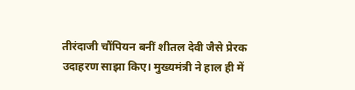तीरंदाजी चौंपियन बनीं शीतल देवी जैसे प्रेरक उदाहरण साझा किए। मुख्यमंत्री ने हाल ही में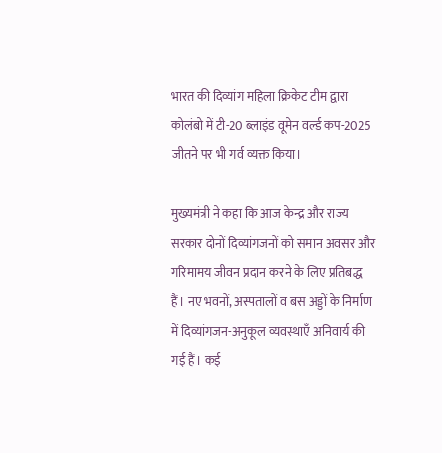भारत की दिव्यांग महिला क्रिकेट टीम द्वारा कोलंबो में टी-20 ब्लाइंड वूमेन वर्ल्ड कप-2025 जीतने पर भी गर्व व्यक्त किया।

मुख्यमंत्री ने कहा कि आज केन्द्र और राज्य सरकार दोनों दिव्यांगजनों को समान अवसर और गरिमामय जीवन प्रदान करने के लिए प्रतिबद्ध हैं। नए भवनों, अस्पतालों व बस अड्डों के निर्माण में दिव्यांगजन-अनुकूल व्यवस्थाएँ अनिवार्य की गई हैं। कई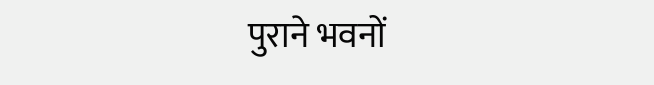पुराने भवनों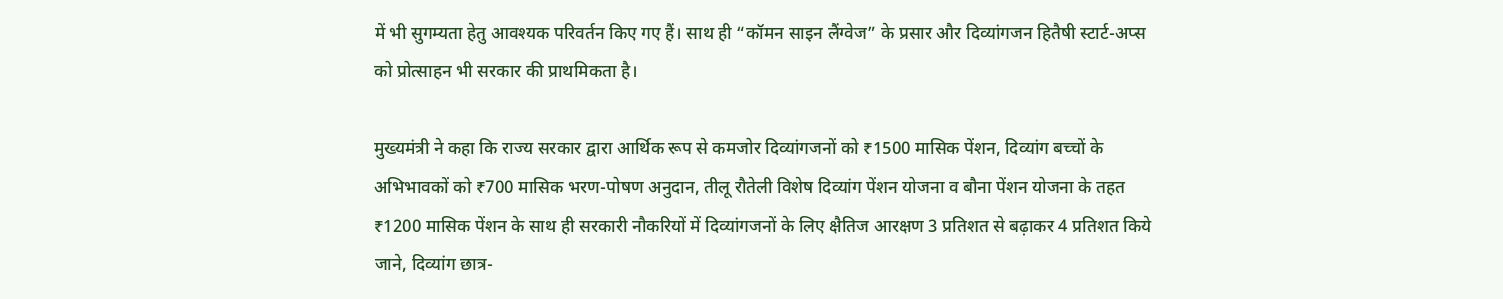में भी सुगम्यता हेतु आवश्यक परिवर्तन किए गए हैं। साथ ही “कॉमन साइन लैंग्वेज” के प्रसार और दिव्यांगजन हितैषी स्टार्ट-अप्स को प्रोत्साहन भी सरकार की प्राथमिकता है।

मुख्यमंत्री ने कहा कि राज्य सरकार द्वारा आर्थिक रूप से कमजोर दिव्यांगजनों को ₹1500 मासिक पेंशन, दिव्यांग बच्चों के अभिभावकों को ₹700 मासिक भरण-पोषण अनुदान, तीलू रौतेली विशेष दिव्यांग पेंशन योजना व बौना पेंशन योजना के तहत ₹1200 मासिक पेंशन के साथ ही सरकारी नौकरियों में दिव्यांगजनों के लिए क्षैतिज आरक्षण 3 प्रतिशत से बढ़ाकर 4 प्रतिशत किये जाने, दिव्यांग छात्र-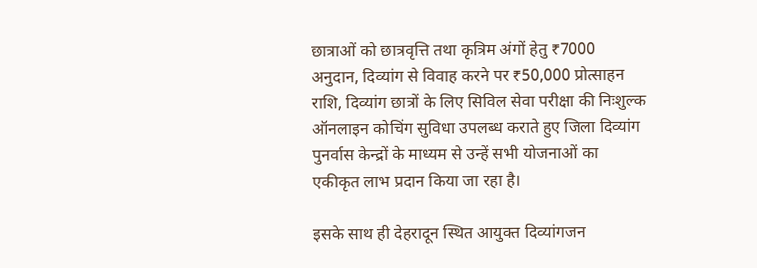छात्राओं को छात्रवृत्ति तथा कृत्रिम अंगों हेतु ₹7000 अनुदान, दिव्यांग से विवाह करने पर ₹50,000 प्रोत्साहन राशि, दिव्यांग छात्रों के लिए सिविल सेवा परीक्षा की निःशुल्क ऑनलाइन कोचिंग सुविधा उपलब्ध कराते हुए जिला दिव्यांग पुनर्वास केन्द्रों के माध्यम से उन्हें सभी योजनाओं का एकीकृत लाभ प्रदान किया जा रहा है।

इसके साथ ही देहरादून स्थित आयुक्त दिव्यांगजन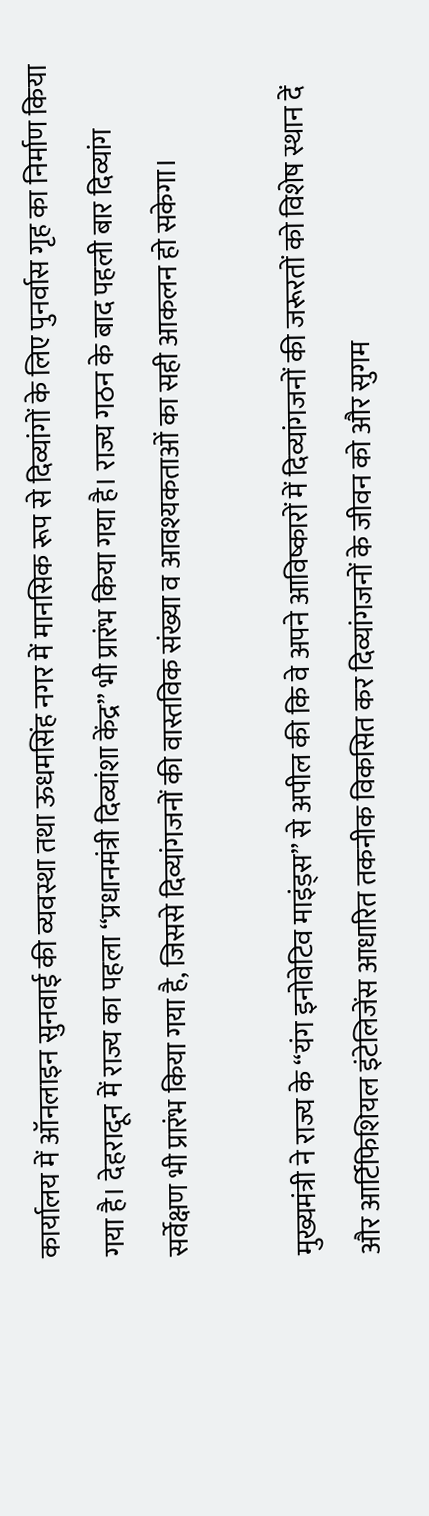कार्यालय में ऑनलाइन सुनवाई की व्यवस्था तथा ऊधमसिंह नगर में मानसिक रूप से दिव्यांगों के लिए पुनर्वास गृह का निर्माण किया गया है। देहरादून में राज्य का पहला “प्रधानमंत्री दिव्यांशा केंद्र” भी प्रारंभ किया गया है। राज्य गठन के बाद पहली बार दिव्यांग सर्वेक्षण भी प्रारंभ किया गया है, जिससे दिव्यांगजनों की वास्तविक संख्या व आवश्यकताओं का सही आकलन हो सकेगा।

मुख्यमंत्री ने राज्य के “यंग इनोवेटिव माइंड्स” से अपील की कि वे अपने आविष्कारों में दिव्यांगजनों की जरूरतों को विशेष स्थान दें और आर्टिफिशियल इंटेलिजेंस आधारित तकनीक विकसित कर दिव्यांगजनों के जीवन को और सुगम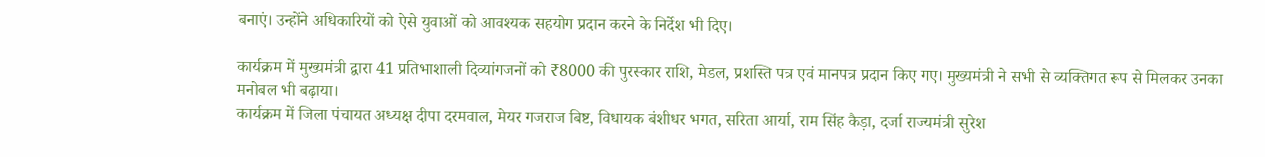बनाएं। उन्होंने अधिकारियों को ऐसे युवाओं को आवश्यक सहयोग प्रदान करने के निर्देश भी दिए।

कार्यक्रम में मुख्यमंत्री द्वारा 41 प्रतिभाशाली दिव्यांगजनों को ₹8000 की पुरस्कार राशि, मेडल, प्रशस्ति पत्र एवं मानपत्र प्रदान किए गए। मुख्यमंत्री ने सभी से व्यक्तिगत रूप से मिलकर उनका मनोबल भी बढ़ाया।
कार्यक्रम में जिला पंचायत अध्यक्ष दीपा दरमवाल, मेयर गजराज बिष्ट, विधायक बंशीधर भगत, सरिता आर्या, राम सिंह कैड़ा, दर्जा राज्यमंत्री सुरेश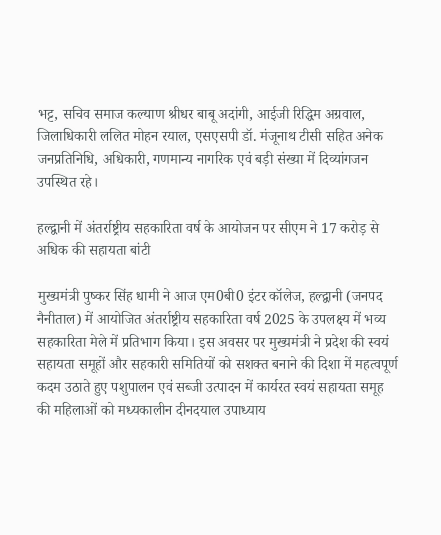भट्ट, सचिव समाज कल्याण श्रीधर बाबू अदांगी, आईजी रिद्धिम अग्रवाल, जिलाधिकारी ललित मोहन रयाल, एसएसपी डॉ. मंजूनाथ टीसी सहित अनेक जनप्रतिनिधि, अधिकारी, गणमान्य नागरिक एवं बड़ी संख्या में दिव्यांगजन उपस्थित रहे।

हल्द्वानी में अंतर्राष्ट्रीय सहकारिता वर्ष के आयोजन पर सीएम ने 17 करोड़ से अधिक की सहायता बांटी

मुख्यमंत्री पुष्कर सिंह धामी ने आज एम0बी0 इंटर कॉलेज, हल्द्वानी (जनपद नैनीताल) में आयोजित अंतर्राष्ट्रीय सहकारिता वर्ष 2025 के उपलक्ष्य में भव्य सहकारिता मेले में प्रतिभाग किया। इस अवसर पर मुख्यमंत्री ने प्रदेश की स्वयं सहायता समूहों और सहकारी समितियों को सशक्त बनाने की दिशा में महत्वपूर्ण कदम उठाते हुए पशुपालन एवं सब्जी उत्पादन में कार्यरत स्वयं सहायता समूह की महिलाओं को मध्यकालीन दीनदयाल उपाध्याय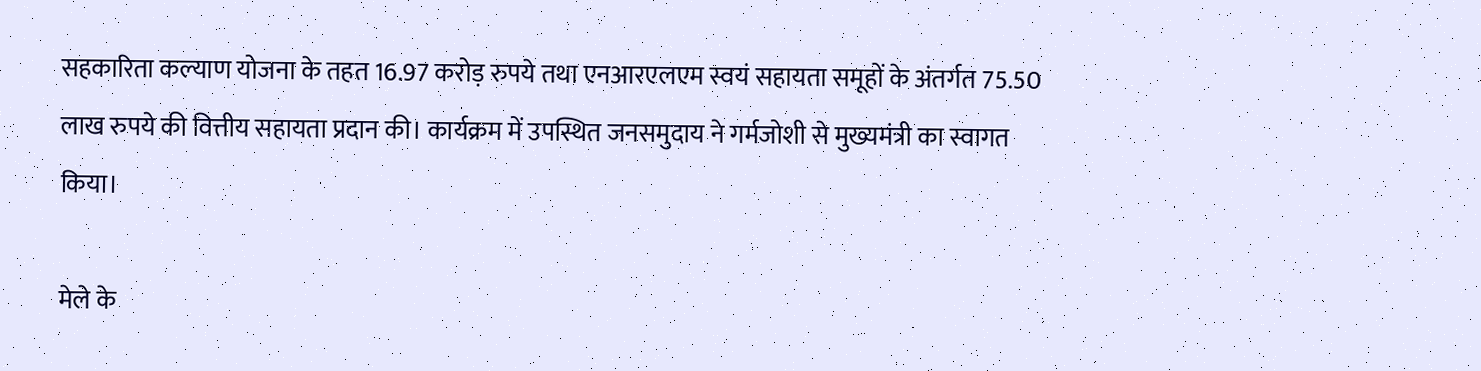सहकारिता कल्याण योजना के तहत 16.97 करोड़ रुपये तथा एनआरएलएम स्वयं सहायता समूहों के अंतर्गत 75.50 लाख रुपये की वित्तीय सहायता प्रदान की। कार्यक्रम में उपस्थित जनसमुदाय ने गर्मजोशी से मुख्यमंत्री का स्वागत किया।

मेले के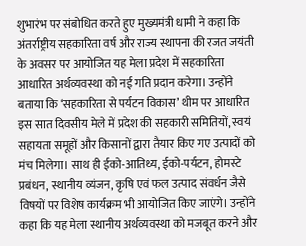शुभारंभ पर संबोधित करते हुए मुख्यमंत्री धामी ने कहा कि अंतर्राष्ट्रीय सहकारिता वर्ष और राज्य स्थापना की रजत जयंती के अवसर पर आयोजित यह मेला प्रदेश में सहकारिता आधारित अर्थव्यवस्था को नई गति प्रदान करेगा। उन्होंने बताया कि ‘सहकारिता से पर्यटन विकास’ थीम पर आधारित इस सात दिवसीय मेले में प्रदेश की सहकारी समितियों, स्वयं सहायता समूहों और किसानों द्वारा तैयार किए गए उत्पादों को मंच मिलेगा। साथ ही ईको-आतिथ्य, ईको-पर्यटन, होमस्टे प्रबंधन, स्थानीय व्यंजन, कृषि एवं फल उत्पाद संवर्धन जैसे विषयों पर विशेष कार्यक्रम भी आयोजित किए जाएंगे। उन्होंने कहा कि यह मेला स्थानीय अर्थव्यवस्था को मजबूत करने और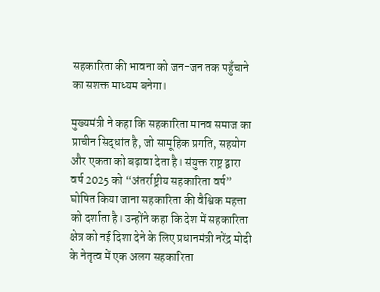सहकारिता की भावना को जन-जन तक पहुँचाने का सशक्त माध्यम बनेगा।

मुख्यमंत्री ने कहा कि सहकारिता मानव समाज का प्राचीन सिद्धांत है, जो सामूहिक प्रगति, सहयोग और एकता को बढ़ावा देता है। संयुक्त राष्ट्र द्वारा वर्ष 2025 को “अंतर्राष्ट्रीय सहकारिता वर्ष” घोषित किया जाना सहकारिता की वैश्विक महत्ता को दर्शाता है। उन्होंने कहा कि देश में सहकारिता क्षेत्र को नई दिशा देने के लिए प्रधानमंत्री नरेंद्र मोदी के नेतृत्व में एक अलग सहकारिता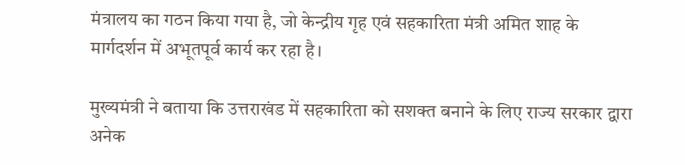मंत्रालय का गठन किया गया है, जो केन्द्रीय गृह एवं सहकारिता मंत्री अमित शाह के मार्गदर्शन में अभूतपूर्व कार्य कर रहा है।

मुख्यमंत्री ने बताया कि उत्तराखंड में सहकारिता को सशक्त बनाने के लिए राज्य सरकार द्वारा अनेक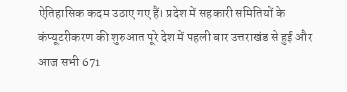ऐतिहासिक कदम उठाए गए हैं। प्रदेश में सहकारी समितियों के कंप्यूटरीकरण की शुरुआत पूरे देश में पहली बार उत्तराखंड से हुई और आज सभी 671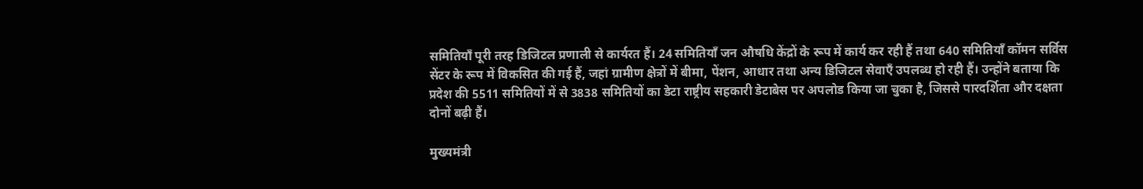समितियाँ पूरी तरह डिजिटल प्रणाली से कार्यरत हैं। 24 समितियाँ जन औषधि केंद्रों के रूप में कार्य कर रही हैं तथा 640 समितियाँ कॉमन सर्विस सेंटर के रूप में विकसित की गई हैं, जहां ग्रामीण क्षेत्रों में बीमा, पेंशन, आधार तथा अन्य डिजिटल सेवाएँ उपलब्ध हो रही हैं। उन्होंने बताया कि प्रदेश की 5511 समितियों में से 3838 समितियों का डेटा राष्ट्रीय सहकारी डेटाबेस पर अपलोड किया जा चुका है, जिससे पारदर्शिता और दक्षता दोनों बढ़ी हैं।

मुख्यमंत्री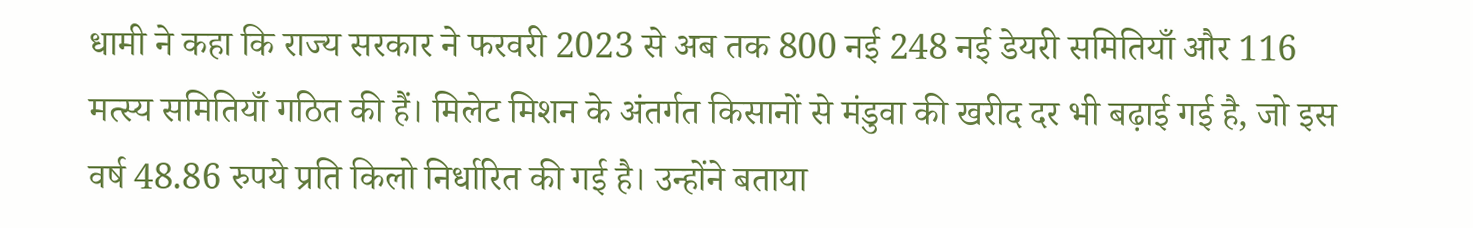धामी ने कहा कि राज्य सरकार ने फरवरी 2023 से अब तक 800 नई 248 नई डेयरी समितियाँ और 116 मत्स्य समितियाँ गठित की हैं। मिलेट मिशन के अंतर्गत किसानों से मंडुवा की खरीद दर भी बढ़ाई गई है, जो इस वर्ष 48.86 रुपये प्रति किलो निर्धारित की गई है। उन्होंने बताया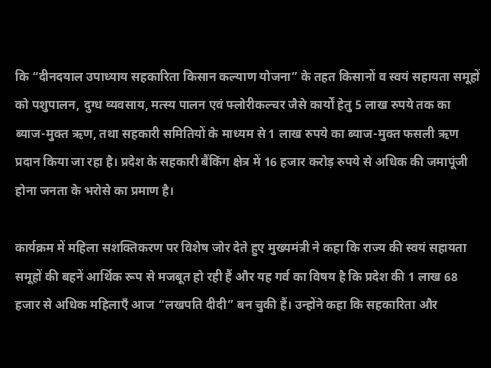कि “दीनदयाल उपाध्याय सहकारिता किसान कल्याण योजना” के तहत किसानों व स्वयं सहायता समूहों को पशुपालन, दुग्ध व्यवसाय, मत्स्य पालन एवं फ्लोरीकल्चर जैसे कार्यों हेतु 5 लाख रुपये तक का ब्याज-मुक्त ऋण, तथा सहकारी समितियों के माध्यम से 1 लाख रुपये का ब्याज-मुक्त फसली ऋण प्रदान किया जा रहा है। प्रदेश के सहकारी बैंकिंग क्षेत्र में 16 हजार करोड़ रुपये से अधिक की जमापूंजी होना जनता के भरोसे का प्रमाण है।

कार्यक्रम में महिला सशक्तिकरण पर विशेष जोर देते हुए मुख्यमंत्री ने कहा कि राज्य की स्वयं सहायता समूहों की बहनें आर्थिक रूप से मजबूत हो रही हैं और यह गर्व का विषय है कि प्रदेश की 1 लाख 68 हजार से अधिक महिलाएँ आज “लखपति दीदी” बन चुकी हैं। उन्होंने कहा कि सहकारिता और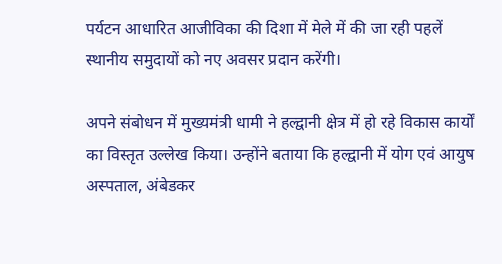पर्यटन आधारित आजीविका की दिशा में मेले में की जा रही पहलें स्थानीय समुदायों को नए अवसर प्रदान करेंगी।

अपने संबोधन में मुख्यमंत्री धामी ने हल्द्वानी क्षेत्र में हो रहे विकास कार्यों का विस्तृत उल्लेख किया। उन्होंने बताया कि हल्द्वानी में योग एवं आयुष अस्पताल, अंबेडकर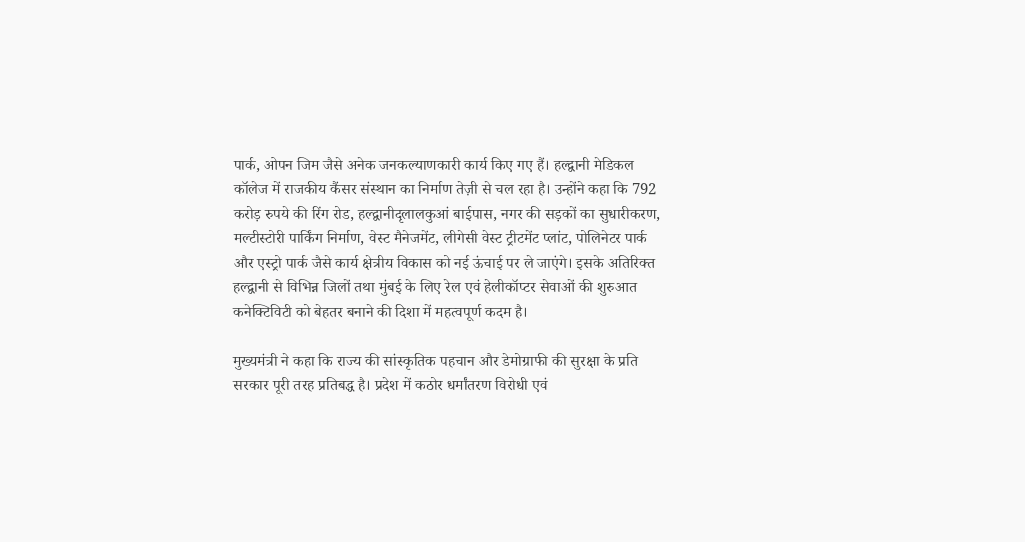पार्क, ओपन जिम जैसे अनेक जनकल्याणकारी कार्य किए गए हैं। हल्द्वानी मेडिकल कॉलेज में राजकीय कैंसर संस्थान का निर्माण तेज़ी से चल रहा है। उन्होंने कहा कि 792 करोड़ रुपये की रिंग रोड, हल्द्वानीदृलालकुआं बाईपास, नगर की सड़कों का सुधारीकरण, मल्टीस्टोरी पार्किंग निर्माण, वेस्ट मैनेजमेंट, लीगेसी वेस्ट ट्रीटमेंट प्लांट, पोलिनेटर पार्क और एस्ट्रो पार्क जैसे कार्य क्षेत्रीय विकास को नई ऊंचाई पर ले जाएंगे। इसके अतिरिक्त हल्द्वानी से विभिन्न जिलों तथा मुंबई के लिए रेल एवं हेलीकॉप्टर सेवाओं की शुरुआत कनेक्टिविटी को बेहतर बनाने की दिशा में महत्वपूर्ण कदम है।

मुख्यमंत्री ने कहा कि राज्य की सांस्कृतिक पहचान और डेमोग्राफी की सुरक्षा के प्रति सरकार पूरी तरह प्रतिबद्ध है। प्रदेश में कठोर धर्मांतरण विरोधी एवं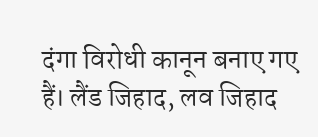दंगा विरोधी कानून बनाए गए हैं। लैंड जिहाद, लव जिहाद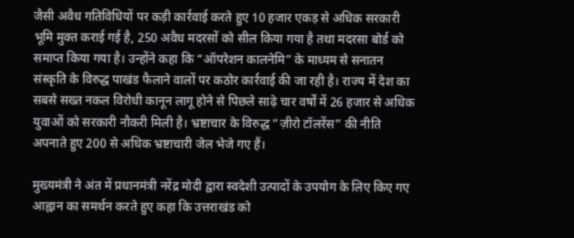जैसी अवैध गतिविधियों पर कड़ी कार्रवाई करते हुए 10 हजार एकड़ से अधिक सरकारी भूमि मुक्त कराई गई है, 250 अवैध मदरसों को सील किया गया है तथा मदरसा बोर्ड को समाप्त किया गया है। उन्होंने कहा कि “ऑपरेशन कालनेमि” के माध्यम से सनातन संस्कृति के विरुद्ध पाखंड फैलाने वालों पर कठोर कार्रवाई की जा रही है। राज्य में देश का सबसे सख्त नकल विरोधी कानून लागू होने से पिछले साढ़े चार वर्षों में 26 हजार से अधिक युवाओं को सरकारी नौकरी मिली है। भ्रष्टाचार के विरुद्ध “ज़ीरो टॉलरेंस” की नीति अपनाते हुए 200 से अधिक भ्रष्टाचारी जेल भेजे गए हैं।

मुख्यमंत्री ने अंत में प्रधानमंत्री नरेंद्र मोदी द्वारा स्वदेशी उत्पादों के उपयोग के लिए किए गए आह्वान का समर्थन करते हुए कहा कि उत्तराखंड को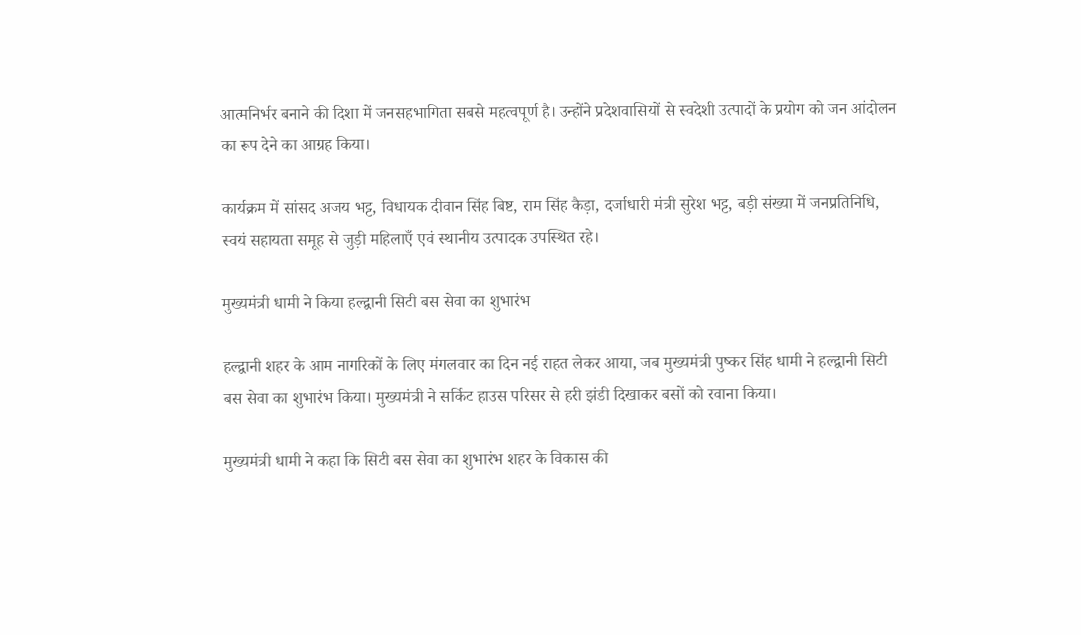आत्मनिर्भर बनाने की दिशा में जनसहभागिता सबसे महत्वपूर्ण है। उन्होंने प्रदेशवासियों से स्वदेशी उत्पादों के प्रयोग को जन आंदोलन का रूप देने का आग्रह किया।

कार्यक्रम में सांसद अजय भट्ट, विधायक दीवान सिंह बिष्ट, राम सिंह कैड़ा, दर्जाधारी मंत्री सुरेश भट्ट, बड़ी संख्या में जनप्रतिनिधि, स्वयं सहायता समूह से जुड़ी महिलाएँ एवं स्थानीय उत्पादक उपस्थित रहे।

मुख्यमंत्री धामी ने किया हल्द्वानी सिटी बस सेवा का शुभारंभ

हल्द्वानी शहर के आम नागरिकों के लिए मंगलवार का दिन नई राहत लेकर आया, जब मुख्यमंत्री पुष्कर सिंह धामी ने हल्द्वानी सिटी बस सेवा का शुभारंभ किया। मुख्यमंत्री ने सर्किट हाउस परिसर से हरी झंडी दिखाकर बसों को रवाना किया।

मुख्यमंत्री धामी ने कहा कि सिटी बस सेवा का शुभारंभ शहर के विकास की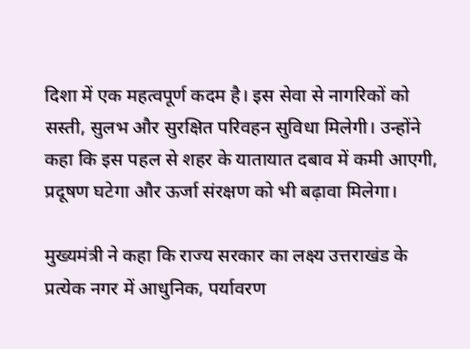दिशा में एक महत्वपूर्ण कदम है। इस सेवा से नागरिकों को सस्ती, सुलभ और सुरक्षित परिवहन सुविधा मिलेगी। उन्होंने कहा कि इस पहल से शहर के यातायात दबाव में कमी आएगी, प्रदूषण घटेगा और ऊर्जा संरक्षण को भी बढ़ावा मिलेगा।

मुख्यमंत्री ने कहा कि राज्य सरकार का लक्ष्य उत्तराखंड के प्रत्येक नगर में आधुनिक, पर्यावरण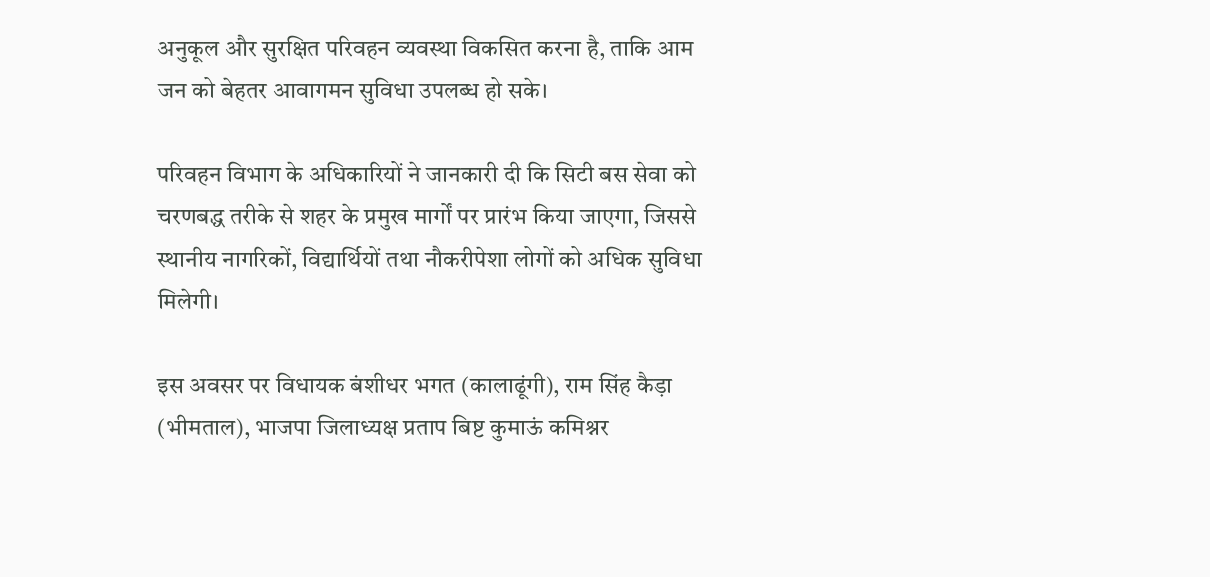अनुकूल और सुरक्षित परिवहन व्यवस्था विकसित करना है, ताकि आम जन को बेहतर आवागमन सुविधा उपलब्ध हो सके।

परिवहन विभाग के अधिकारियों ने जानकारी दी कि सिटी बस सेवा को चरणबद्ध तरीके से शहर के प्रमुख मार्गों पर प्रारंभ किया जाएगा, जिससे स्थानीय नागरिकों, विद्यार्थियों तथा नौकरीपेशा लोगों को अधिक सुविधा मिलेगी।

इस अवसर पर विधायक बंशीधर भगत (कालाढूंगी), राम सिंह कैड़ा (भीमताल), भाजपा जिलाध्यक्ष प्रताप बिष्ट कुमाऊं कमिश्नर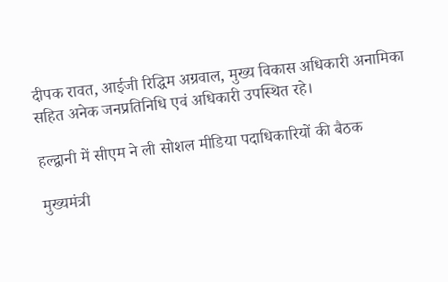दीपक रावत, आईजी रिद्धिम अग्रवाल, मुख्य विकास अधिकारी अनामिका सहित अनेक जनप्रतिनिधि एवं अधिकारी उपस्थित रहे।

हल्द्वानी में सीएम ने ली सोशल मीडिया पदाधिकारियों की बैठक

मुख्यमंत्री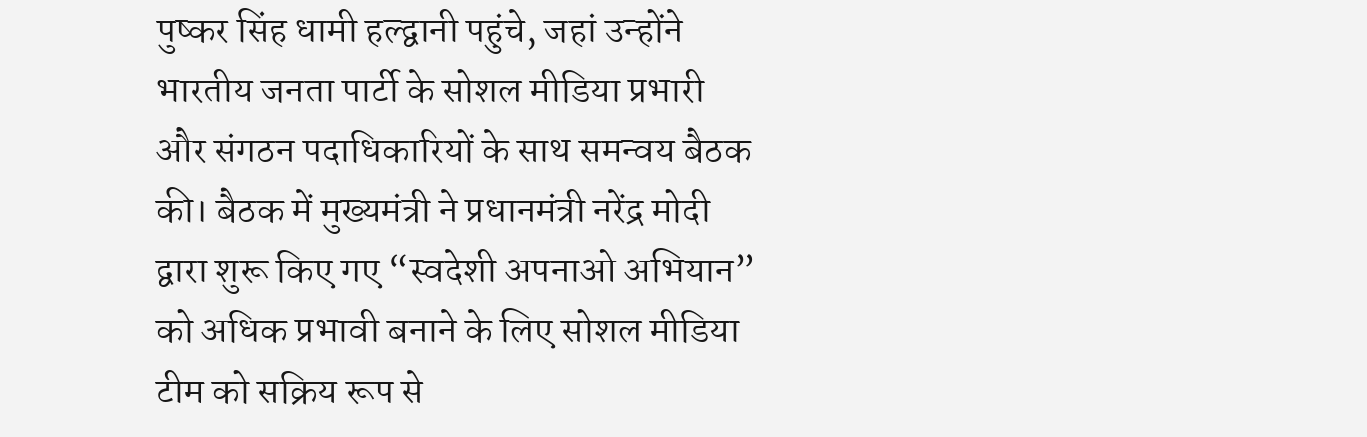पुष्कर सिंह धामी हल्द्वानी पहुंचे, जहां उन्होंने भारतीय जनता पार्टी के सोशल मीडिया प्रभारी और संगठन पदाधिकारियों के साथ समन्वय बैठक की। बैठक में मुख्यमंत्री ने प्रधानमंत्री नरेंद्र मोदी द्वारा शुरू किए गए “स्वदेशी अपनाओ अभियान” को अधिक प्रभावी बनाने के लिए सोशल मीडिया टीम को सक्रिय रूप से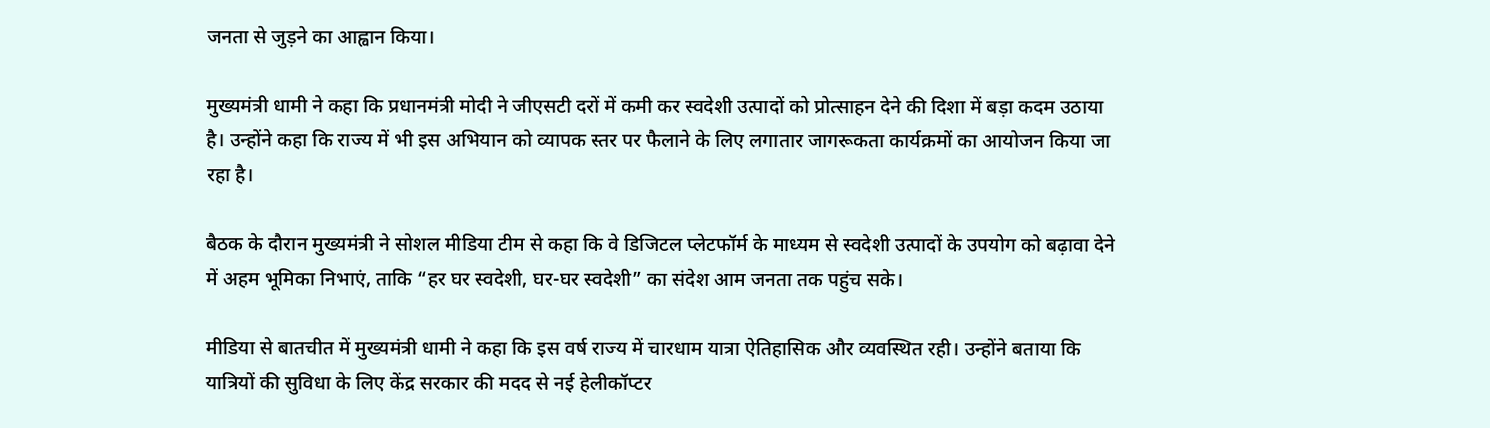जनता से जुड़ने का आह्वान किया।

मुख्यमंत्री धामी ने कहा कि प्रधानमंत्री मोदी ने जीएसटी दरों में कमी कर स्वदेशी उत्पादों को प्रोत्साहन देने की दिशा में बड़ा कदम उठाया है। उन्होंने कहा कि राज्य में भी इस अभियान को व्यापक स्तर पर फैलाने के लिए लगातार जागरूकता कार्यक्रमों का आयोजन किया जा रहा है।

बैठक के दौरान मुख्यमंत्री ने सोशल मीडिया टीम से कहा कि वे डिजिटल प्लेटफॉर्म के माध्यम से स्वदेशी उत्पादों के उपयोग को बढ़ावा देने में अहम भूमिका निभाएं, ताकि “हर घर स्वदेशी, घर-घर स्वदेशी” का संदेश आम जनता तक पहुंच सके।

मीडिया से बातचीत में मुख्यमंत्री धामी ने कहा कि इस वर्ष राज्य में चारधाम यात्रा ऐतिहासिक और व्यवस्थित रही। उन्होंने बताया कि यात्रियों की सुविधा के लिए केंद्र सरकार की मदद से नई हेलीकॉप्टर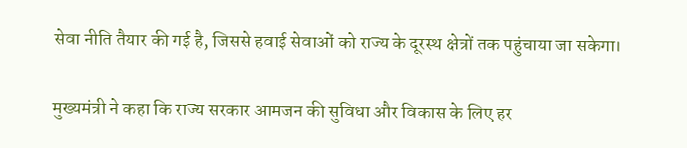सेवा नीति तैयार की गई है, जिससे हवाई सेवाओं को राज्य के दूरस्थ क्षेत्रों तक पहुंचाया जा सकेगा।

मुख्यमंत्री ने कहा कि राज्य सरकार आमजन की सुविधा और विकास के लिए हर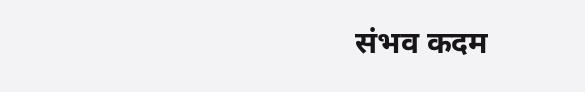संभव कदम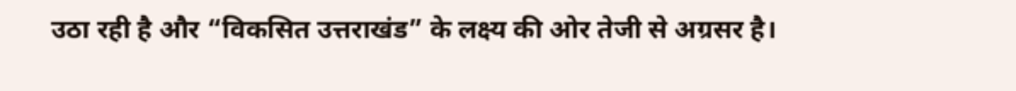उठा रही है और “विकसित उत्तराखंड” के लक्ष्य की ओर तेजी से अग्रसर है।